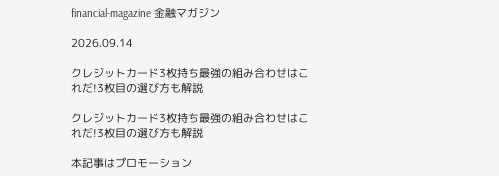financial-magazine 金融マガジン

2026.09.14

クレジットカード3枚持ち最強の組み合わせはこれだ!3枚目の選び方も解説

クレジットカード3枚持ち最強の組み合わせはこれだ!3枚目の選び方も解説

本記事はプロモーション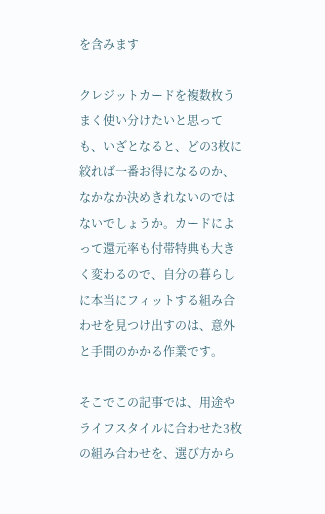を含みます

クレジットカードを複数枚うまく使い分けたいと思っても、いざとなると、どの3枚に絞れば一番お得になるのか、なかなか決めきれないのではないでしょうか。カードによって還元率も付帯特典も大きく変わるので、自分の暮らしに本当にフィットする組み合わせを見つけ出すのは、意外と手間のかかる作業です。

そこでこの記事では、用途やライフスタイルに合わせた3枚の組み合わせを、選び方から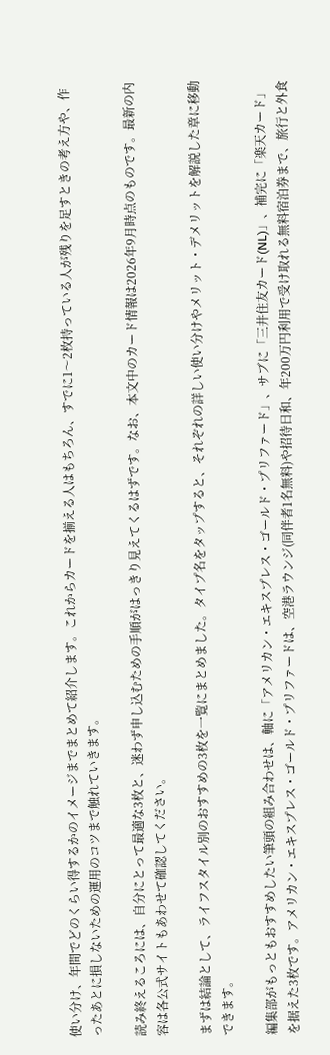使い分け、年間でどのくらい得するかのイメージまでまとめて紹介します。これからカードを揃える人はもちろん、すでに1〜2枚持っている人が残りを足すときの考え方や、作ったあとに損しないための運用のコツまで触れていきます。

読み終えるころには、自分にとって最適な3枚と、迷わず申し込むための手順がはっきり見えてくるはずです。なお、本文中のカード情報は2026年9月時点のものです。最新の内容は各公式サイトもあわせて確認してください。

まずは結論として、ライフスタイル別のおすすめの3枚を一覧にまとめました。タイプ名をタップすると、それぞれの詳しい使い分けやメリット・デメリットを解説した章に移動できます。

編集部がもっともおすすめしたい筆頭の組み合わせは、軸に「アメリカン・エキスプレス・ゴールド・プリファード」、サブに「三井住友カード(NL)」、補完に「楽天カード」を据えた3枚です。アメリカン・エキスプレス・ゴールド・プリファードは、空港ラウンジ(同伴者1名無料)や招待日和、年200万円利用で受け取れる無料宿泊券まで、旅行と外食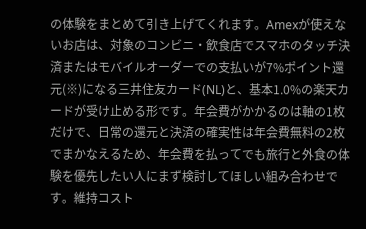の体験をまとめて引き上げてくれます。Amexが使えないお店は、対象のコンビニ・飲食店でスマホのタッチ決済またはモバイルオーダーでの支払いが7%ポイント還元(※)になる三井住友カード(NL)と、基本1.0%の楽天カードが受け止める形です。年会費がかかるのは軸の1枚だけで、日常の還元と決済の確実性は年会費無料の2枚でまかなえるため、年会費を払ってでも旅行と外食の体験を優先したい人にまず検討してほしい組み合わせです。維持コスト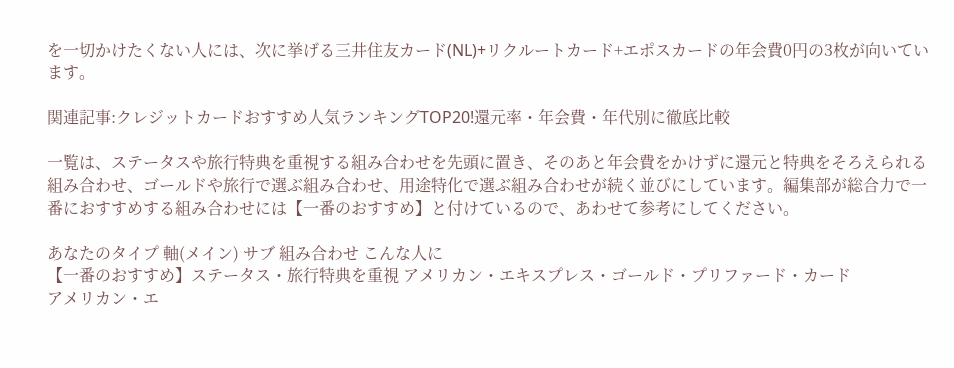を一切かけたくない人には、次に挙げる三井住友カード(NL)+リクルートカード+エポスカードの年会費0円の3枚が向いています。

関連記事:クレジットカードおすすめ人気ランキングTOP20!還元率・年会費・年代別に徹底比較

一覧は、ステータスや旅行特典を重視する組み合わせを先頭に置き、そのあと年会費をかけずに還元と特典をそろえられる組み合わせ、ゴールドや旅行で選ぶ組み合わせ、用途特化で選ぶ組み合わせが続く並びにしています。編集部が総合力で一番におすすめする組み合わせには【一番のおすすめ】と付けているので、あわせて参考にしてください。

あなたのタイプ 軸(メイン) サブ 組み合わせ こんな人に
【一番のおすすめ】ステータス・旅行特典を重視 アメリカン・エキスプレス・ゴールド・プリファード・カード
アメリカン・エ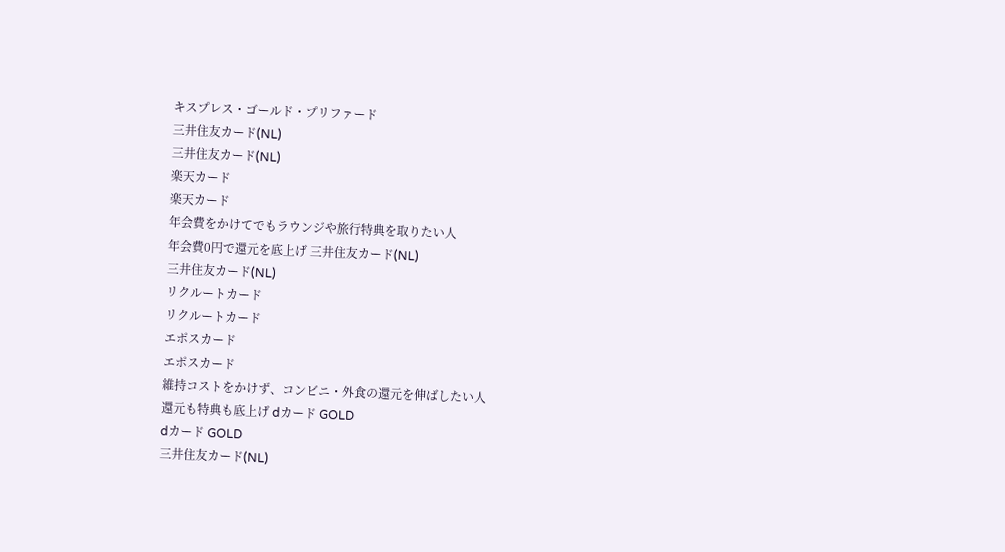キスプレス・ゴールド・プリファード
三井住友カード(NL)
三井住友カード(NL)
楽天カード
楽天カード
年会費をかけてでもラウンジや旅行特典を取りたい人
年会費0円で還元を底上げ 三井住友カード(NL)
三井住友カード(NL)
リクルートカード
リクルートカード
エポスカード
エポスカード
維持コストをかけず、コンビニ・外食の還元を伸ばしたい人
還元も特典も底上げ dカード GOLD
dカード GOLD
三井住友カード(NL)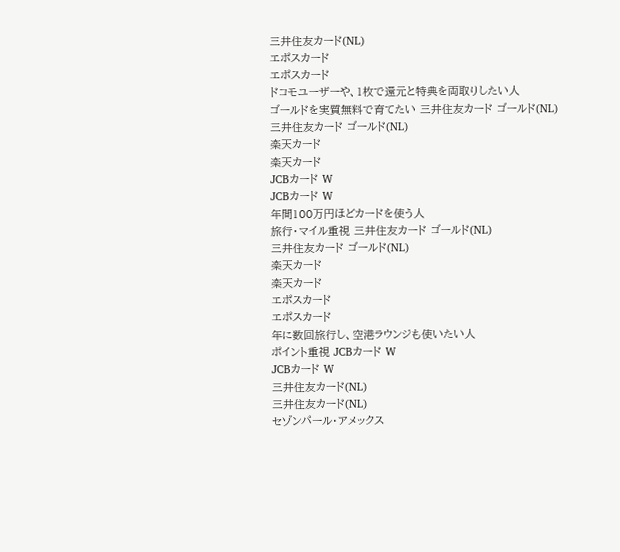三井住友カード(NL)
エポスカード
エポスカード
ドコモユーザーや、1枚で還元と特典を両取りしたい人
ゴールドを実質無料で育てたい 三井住友カード ゴールド(NL)
三井住友カード ゴールド(NL)
楽天カード
楽天カード
JCBカード W
JCBカード W
年間100万円ほどカードを使う人
旅行・マイル重視 三井住友カード ゴールド(NL)
三井住友カード ゴールド(NL)
楽天カード
楽天カード
エポスカード
エポスカード
年に数回旅行し、空港ラウンジも使いたい人
ポイント重視 JCBカード W
JCBカード W
三井住友カード(NL)
三井住友カード(NL)
セゾンパール・アメックス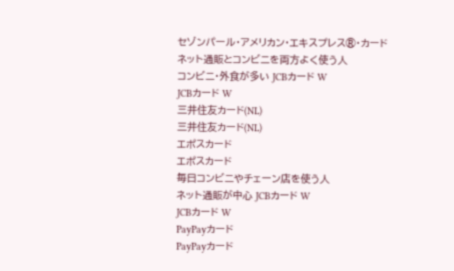セゾンパール・アメリカン・エキスプレス®・カード
ネット通販とコンビニを両方よく使う人
コンビニ・外食が多い JCBカード W
JCBカード W
三井住友カード(NL)
三井住友カード(NL)
エポスカード
エポスカード
毎日コンビニやチェーン店を使う人
ネット通販が中心 JCBカード W
JCBカード W
PayPayカード
PayPayカード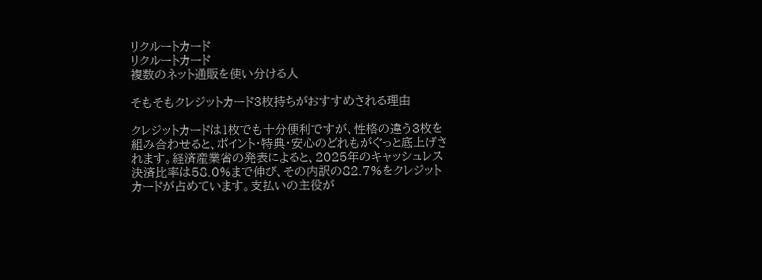リクルートカード
リクルートカード
複数のネット通販を使い分ける人

そもそもクレジットカード3枚持ちがおすすめされる理由

クレジットカードは1枚でも十分便利ですが、性格の違う3枚を組み合わせると、ポイント・特典・安心のどれもがぐっと底上げされます。経済産業省の発表によると、2025年のキャッシュレス決済比率は58.0%まで伸び、その内訳の82.7%をクレジットカードが占めています。支払いの主役が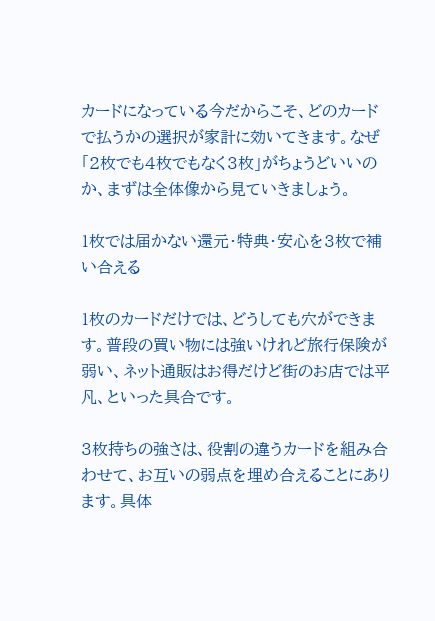カードになっている今だからこそ、どのカードで払うかの選択が家計に効いてきます。なぜ「2枚でも4枚でもなく3枚」がちょうどいいのか、まずは全体像から見ていきましょう。

1枚では届かない還元・特典・安心を3枚で補い合える

1枚のカードだけでは、どうしても穴ができます。普段の買い物には強いけれど旅行保険が弱い、ネット通販はお得だけど街のお店では平凡、といった具合です。

3枚持ちの強さは、役割の違うカードを組み合わせて、お互いの弱点を埋め合えることにあります。具体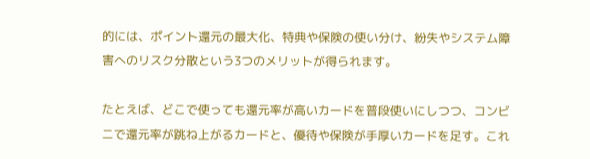的には、ポイント還元の最大化、特典や保険の使い分け、紛失やシステム障害へのリスク分散という3つのメリットが得られます。

たとえば、どこで使っても還元率が高いカードを普段使いにしつつ、コンビニで還元率が跳ね上がるカードと、優待や保険が手厚いカードを足す。これ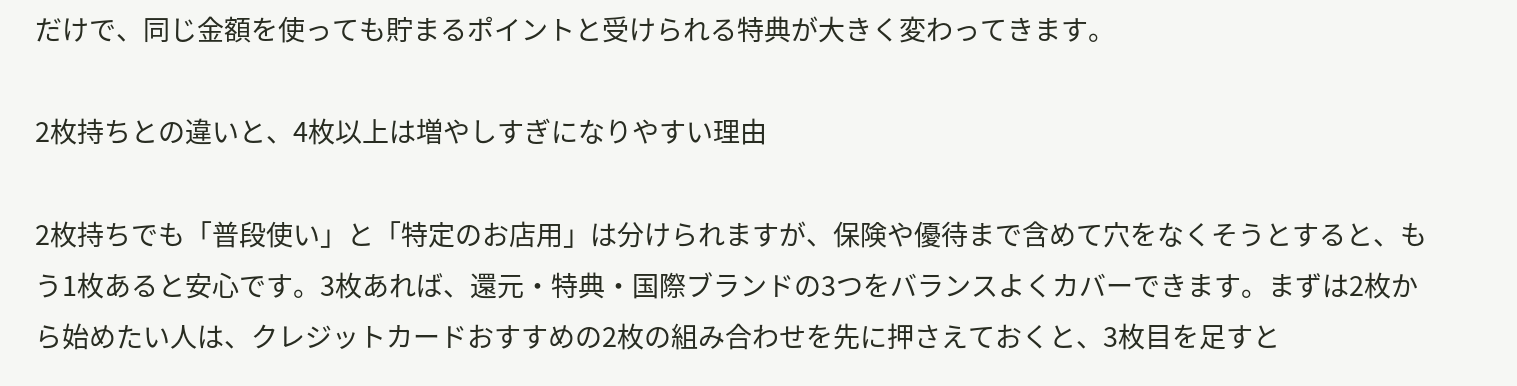だけで、同じ金額を使っても貯まるポイントと受けられる特典が大きく変わってきます。

2枚持ちとの違いと、4枚以上は増やしすぎになりやすい理由

2枚持ちでも「普段使い」と「特定のお店用」は分けられますが、保険や優待まで含めて穴をなくそうとすると、もう1枚あると安心です。3枚あれば、還元・特典・国際ブランドの3つをバランスよくカバーできます。まずは2枚から始めたい人は、クレジットカードおすすめの2枚の組み合わせを先に押さえておくと、3枚目を足すと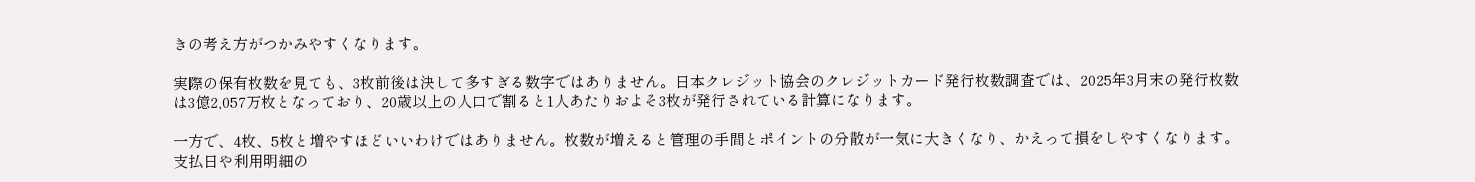きの考え方がつかみやすくなります。

実際の保有枚数を見ても、3枚前後は決して多すぎる数字ではありません。日本クレジット協会のクレジットカード発行枚数調査では、2025年3月末の発行枚数は3億2,057万枚となっており、20歳以上の人口で割ると1人あたりおよそ3枚が発行されている計算になります。

一方で、4枚、5枚と増やすほどいいわけではありません。枚数が増えると管理の手間とポイントの分散が一気に大きくなり、かえって損をしやすくなります。支払日や利用明細の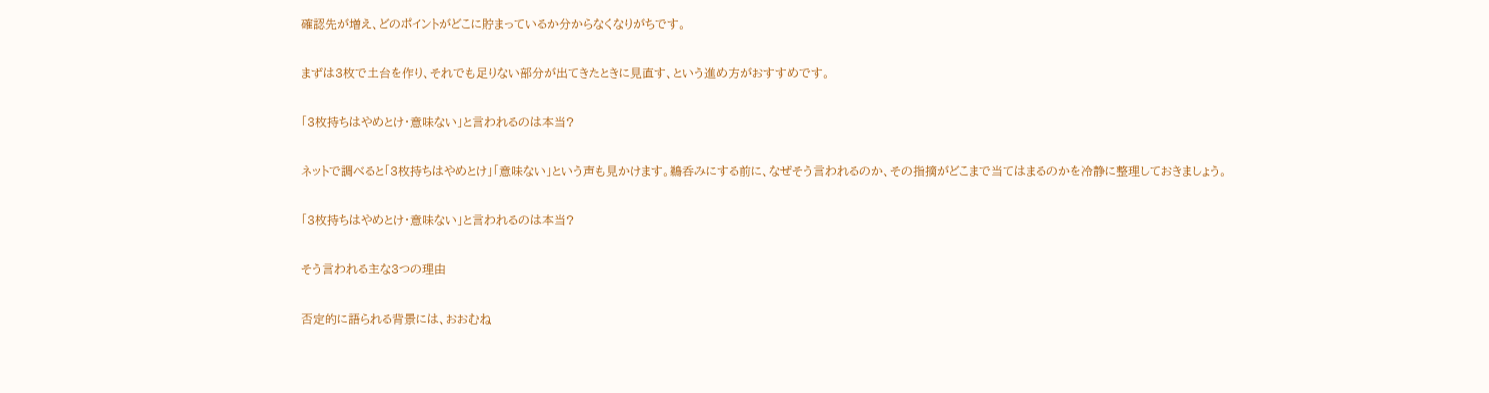確認先が増え、どのポイントがどこに貯まっているか分からなくなりがちです。

まずは3枚で土台を作り、それでも足りない部分が出てきたときに見直す、という進め方がおすすめです。

「3枚持ちはやめとけ・意味ない」と言われるのは本当?

ネットで調べると「3枚持ちはやめとけ」「意味ない」という声も見かけます。鵜呑みにする前に、なぜそう言われるのか、その指摘がどこまで当てはまるのかを冷静に整理しておきましょう。

「3枚持ちはやめとけ・意味ない」と言われるのは本当?

そう言われる主な3つの理由

否定的に語られる背景には、おおむね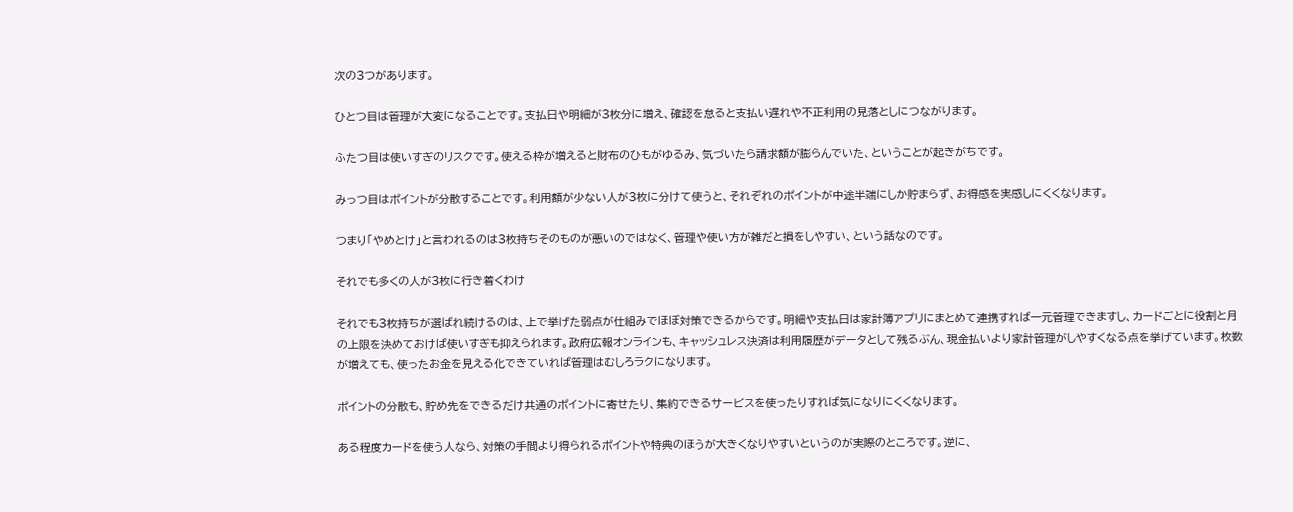次の3つがあります。

ひとつ目は管理が大変になることです。支払日や明細が3枚分に増え、確認を怠ると支払い遅れや不正利用の見落としにつながります。

ふたつ目は使いすぎのリスクです。使える枠が増えると財布のひもがゆるみ、気づいたら請求額が膨らんでいた、ということが起きがちです。

みっつ目はポイントが分散することです。利用額が少ない人が3枚に分けて使うと、それぞれのポイントが中途半端にしか貯まらず、お得感を実感しにくくなります。

つまり「やめとけ」と言われるのは3枚持ちそのものが悪いのではなく、管理や使い方が雑だと損をしやすい、という話なのです。

それでも多くの人が3枚に行き着くわけ

それでも3枚持ちが選ばれ続けるのは、上で挙げた弱点が仕組みでほぼ対策できるからです。明細や支払日は家計簿アプリにまとめて連携すれば一元管理できますし、カードごとに役割と月の上限を決めておけば使いすぎも抑えられます。政府広報オンラインも、キャッシュレス決済は利用履歴がデータとして残るぶん、現金払いより家計管理がしやすくなる点を挙げています。枚数が増えても、使ったお金を見える化できていれば管理はむしろラクになります。

ポイントの分散も、貯め先をできるだけ共通のポイントに寄せたり、集約できるサービスを使ったりすれば気になりにくくなります。

ある程度カードを使う人なら、対策の手間より得られるポイントや特典のほうが大きくなりやすいというのが実際のところです。逆に、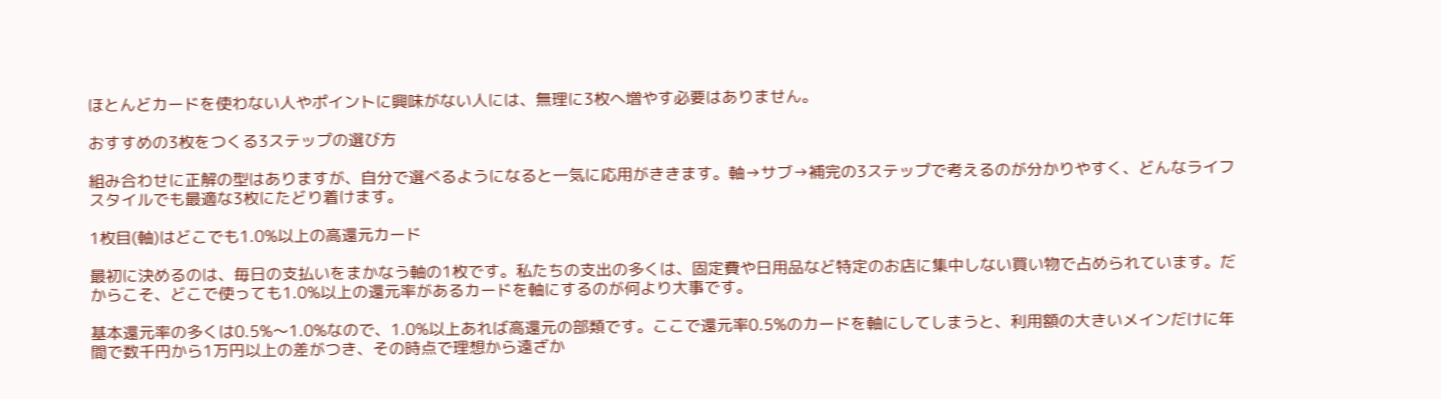ほとんどカードを使わない人やポイントに興味がない人には、無理に3枚へ増やす必要はありません。

おすすめの3枚をつくる3ステップの選び方

組み合わせに正解の型はありますが、自分で選べるようになると一気に応用がききます。軸→サブ→補完の3ステップで考えるのが分かりやすく、どんなライフスタイルでも最適な3枚にたどり着けます。

1枚目(軸)はどこでも1.0%以上の高還元カード

最初に決めるのは、毎日の支払いをまかなう軸の1枚です。私たちの支出の多くは、固定費や日用品など特定のお店に集中しない買い物で占められています。だからこそ、どこで使っても1.0%以上の還元率があるカードを軸にするのが何より大事です。

基本還元率の多くは0.5%〜1.0%なので、1.0%以上あれば高還元の部類です。ここで還元率0.5%のカードを軸にしてしまうと、利用額の大きいメインだけに年間で数千円から1万円以上の差がつき、その時点で理想から遠ざか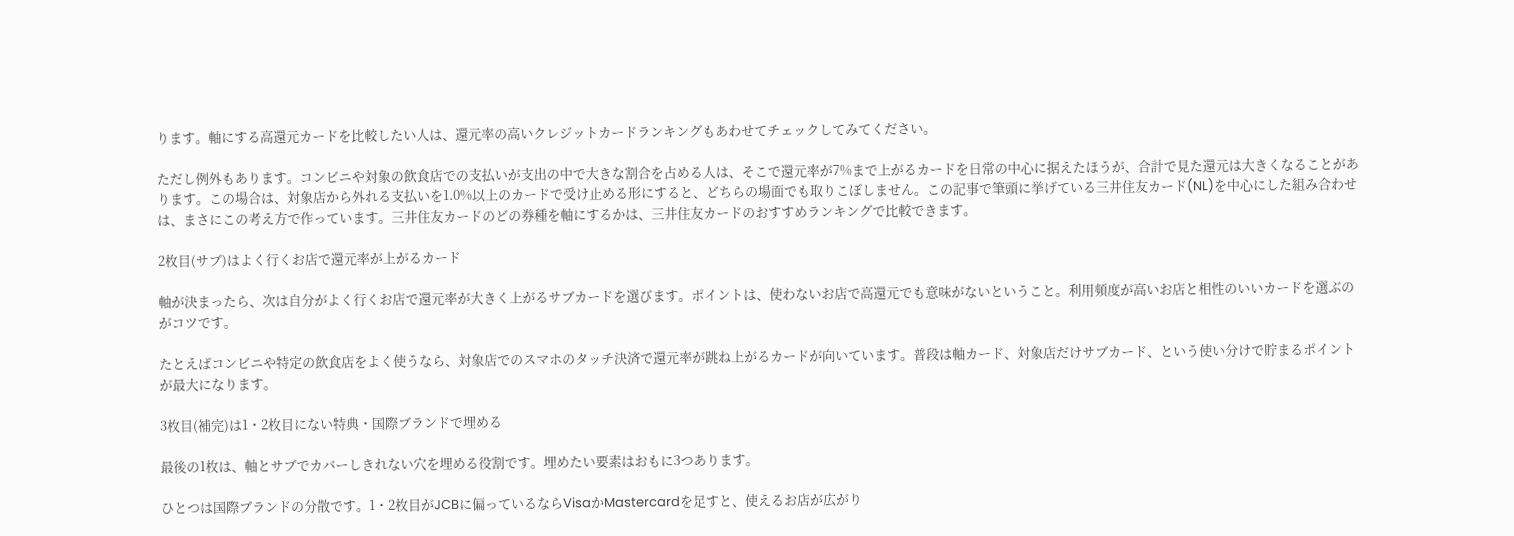ります。軸にする高還元カードを比較したい人は、還元率の高いクレジットカードランキングもあわせてチェックしてみてください。

ただし例外もあります。コンビニや対象の飲食店での支払いが支出の中で大きな割合を占める人は、そこで還元率が7%まで上がるカードを日常の中心に据えたほうが、合計で見た還元は大きくなることがあります。この場合は、対象店から外れる支払いを1.0%以上のカードで受け止める形にすると、どちらの場面でも取りこぼしません。この記事で筆頭に挙げている三井住友カード(NL)を中心にした組み合わせは、まさにこの考え方で作っています。三井住友カードのどの券種を軸にするかは、三井住友カードのおすすめランキングで比較できます。

2枚目(サブ)はよく行くお店で還元率が上がるカード

軸が決まったら、次は自分がよく行くお店で還元率が大きく上がるサブカードを選びます。ポイントは、使わないお店で高還元でも意味がないということ。利用頻度が高いお店と相性のいいカードを選ぶのがコツです。

たとえばコンビニや特定の飲食店をよく使うなら、対象店でのスマホのタッチ決済で還元率が跳ね上がるカードが向いています。普段は軸カード、対象店だけサブカード、という使い分けで貯まるポイントが最大になります。

3枚目(補完)は1・2枚目にない特典・国際ブランドで埋める

最後の1枚は、軸とサブでカバーしきれない穴を埋める役割です。埋めたい要素はおもに3つあります。

ひとつは国際ブランドの分散です。1・2枚目がJCBに偏っているならVisaかMastercardを足すと、使えるお店が広がり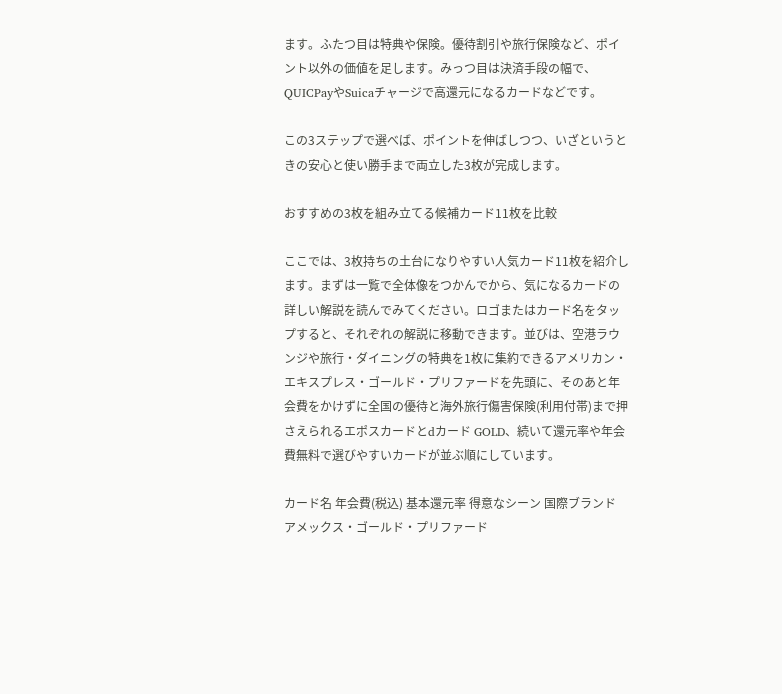ます。ふたつ目は特典や保険。優待割引や旅行保険など、ポイント以外の価値を足します。みっつ目は決済手段の幅で、QUICPayやSuicaチャージで高還元になるカードなどです。

この3ステップで選べば、ポイントを伸ばしつつ、いざというときの安心と使い勝手まで両立した3枚が完成します。

おすすめの3枚を組み立てる候補カード11枚を比較

ここでは、3枚持ちの土台になりやすい人気カード11枚を紹介します。まずは一覧で全体像をつかんでから、気になるカードの詳しい解説を読んでみてください。ロゴまたはカード名をタップすると、それぞれの解説に移動できます。並びは、空港ラウンジや旅行・ダイニングの特典を1枚に集約できるアメリカン・エキスプレス・ゴールド・プリファードを先頭に、そのあと年会費をかけずに全国の優待と海外旅行傷害保険(利用付帯)まで押さえられるエポスカードとdカード GOLD、続いて還元率や年会費無料で選びやすいカードが並ぶ順にしています。

カード名 年会費(税込) 基本還元率 得意なシーン 国際ブランド
アメックス・ゴールド・プリファード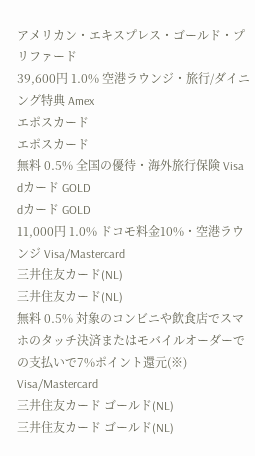アメリカン・エキスプレス・ゴールド・プリファード
39,600円 1.0% 空港ラウンジ・旅行/ダイニング特典 Amex
エポスカード
エポスカード
無料 0.5% 全国の優待・海外旅行保険 Visa
dカード GOLD
dカード GOLD
11,000円 1.0% ドコモ料金10%・空港ラウンジ Visa/Mastercard
三井住友カード(NL)
三井住友カード(NL)
無料 0.5% 対象のコンビニや飲食店でスマホのタッチ決済またはモバイルオーダーでの支払いで7%ポイント還元(※) Visa/Mastercard
三井住友カード ゴールド(NL)
三井住友カード ゴールド(NL)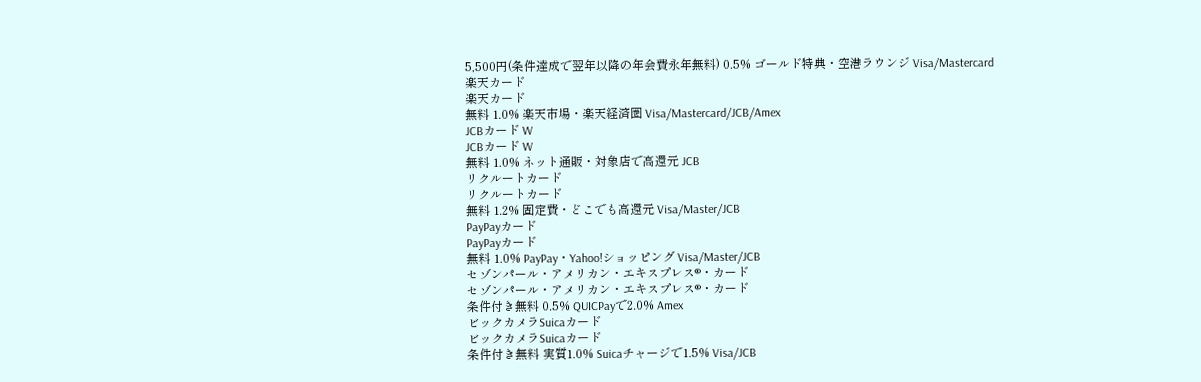5,500円(条件達成で翌年以降の年会費永年無料) 0.5% ゴールド特典・空港ラウンジ Visa/Mastercard
楽天カード
楽天カード
無料 1.0% 楽天市場・楽天経済圏 Visa/Mastercard/JCB/Amex
JCBカード W
JCBカード W
無料 1.0% ネット通販・対象店で高還元 JCB
リクルートカード
リクルートカード
無料 1.2% 固定費・どこでも高還元 Visa/Master/JCB
PayPayカード
PayPayカード
無料 1.0% PayPay・Yahoo!ショッピング Visa/Master/JCB
セゾンパール・アメリカン・エキスプレス®・カード
セゾンパール・アメリカン・エキスプレス®・カード
条件付き無料 0.5% QUICPayで2.0% Amex
ビックカメラSuicaカード
ビックカメラSuicaカード
条件付き無料 実質1.0% Suicaチャージで1.5% Visa/JCB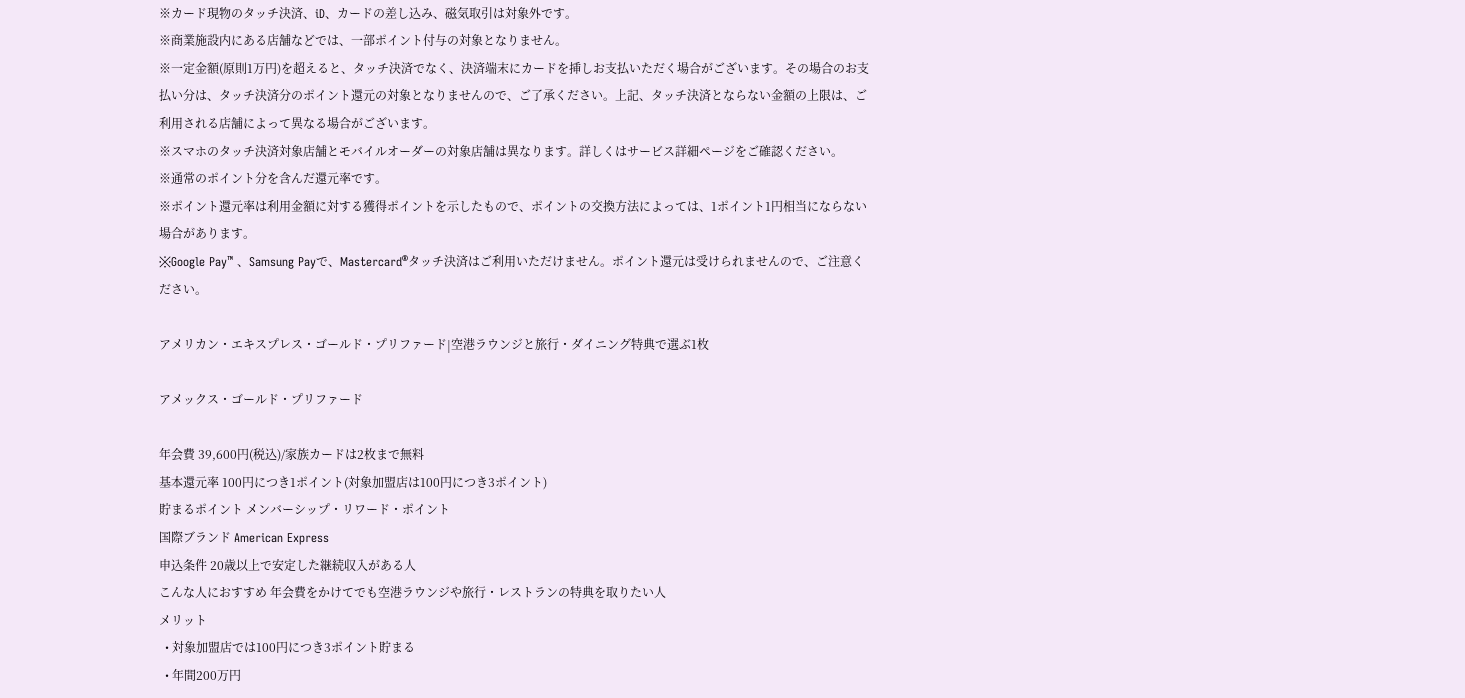※カード現物のタッチ決済、iD、カードの差し込み、磁気取引は対象外です。
※商業施設内にある店舗などでは、一部ポイント付与の対象となりません。
※一定金額(原則1万円)を超えると、タッチ決済でなく、決済端末にカードを挿しお支払いただく場合がございます。その場合のお支払い分は、タッチ決済分のポイント還元の対象となりませんので、ご了承ください。上記、タッチ決済とならない金額の上限は、ご利用される店舗によって異なる場合がございます。
※スマホのタッチ決済対象店舗とモバイルオーダーの対象店舗は異なります。詳しくはサービス詳細ページをご確認ください。
※通常のポイント分を含んだ還元率です。
※ポイント還元率は利用金額に対する獲得ポイントを示したもので、ポイントの交換方法によっては、1ポイント1円相当にならない場合があります。
※Google Pay™ 、Samsung Payで、Mastercard®タッチ決済はご利用いただけません。ポイント還元は受けられませんので、ご注意ください。

アメリカン・エキスプレス・ゴールド・プリファード|空港ラウンジと旅行・ダイニング特典で選ぶ1枚

アメックス・ゴールド・プリファード

年会費 39,600円(税込)/家族カードは2枚まで無料
基本還元率 100円につき1ポイント(対象加盟店は100円につき3ポイント)
貯まるポイント メンバーシップ・リワード・ポイント
国際ブランド American Express
申込条件 20歳以上で安定した継続収入がある人
こんな人におすすめ 年会費をかけてでも空港ラウンジや旅行・レストランの特典を取りたい人
メリット
  • 対象加盟店では100円につき3ポイント貯まる
  • 年間200万円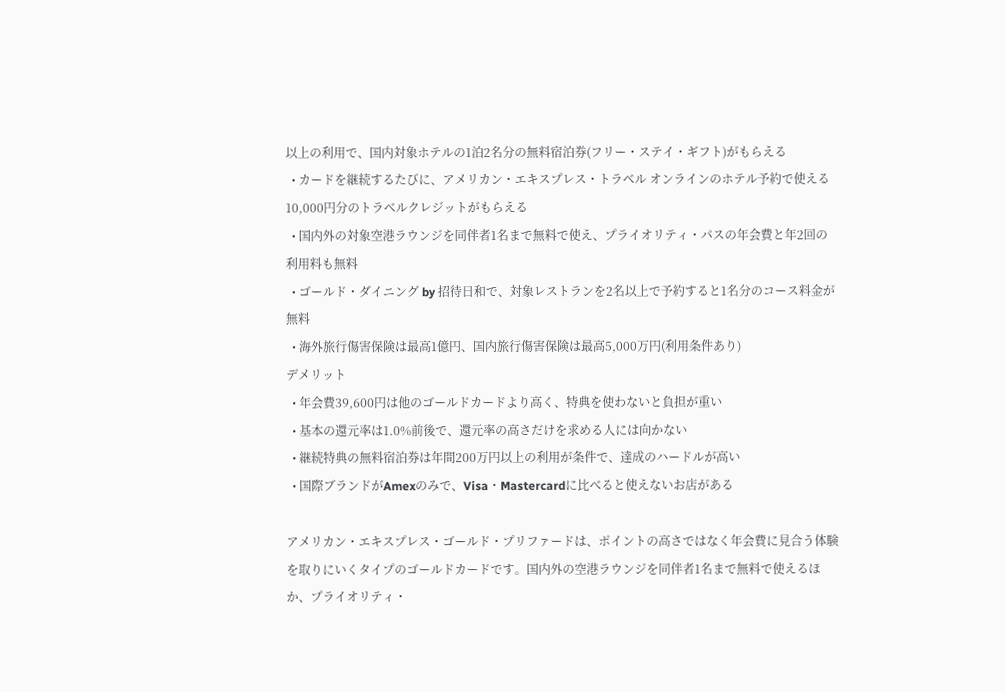以上の利用で、国内対象ホテルの1泊2名分の無料宿泊券(フリー・ステイ・ギフト)がもらえる
  • カードを継続するたびに、アメリカン・エキスプレス・トラベル オンラインのホテル予約で使える10,000円分のトラベルクレジットがもらえる
  • 国内外の対象空港ラウンジを同伴者1名まで無料で使え、プライオリティ・パスの年会費と年2回の利用料も無料
  • ゴールド・ダイニング by 招待日和で、対象レストランを2名以上で予約すると1名分のコース料金が無料
  • 海外旅行傷害保険は最高1億円、国内旅行傷害保険は最高5,000万円(利用条件あり)
デメリット
  • 年会費39,600円は他のゴールドカードより高く、特典を使わないと負担が重い
  • 基本の還元率は1.0%前後で、還元率の高さだけを求める人には向かない
  • 継続特典の無料宿泊券は年間200万円以上の利用が条件で、達成のハードルが高い
  • 国際ブランドがAmexのみで、Visa・Mastercardに比べると使えないお店がある

アメリカン・エキスプレス・ゴールド・プリファードは、ポイントの高さではなく年会費に見合う体験を取りにいくタイプのゴールドカードです。国内外の空港ラウンジを同伴者1名まで無料で使えるほか、プライオリティ・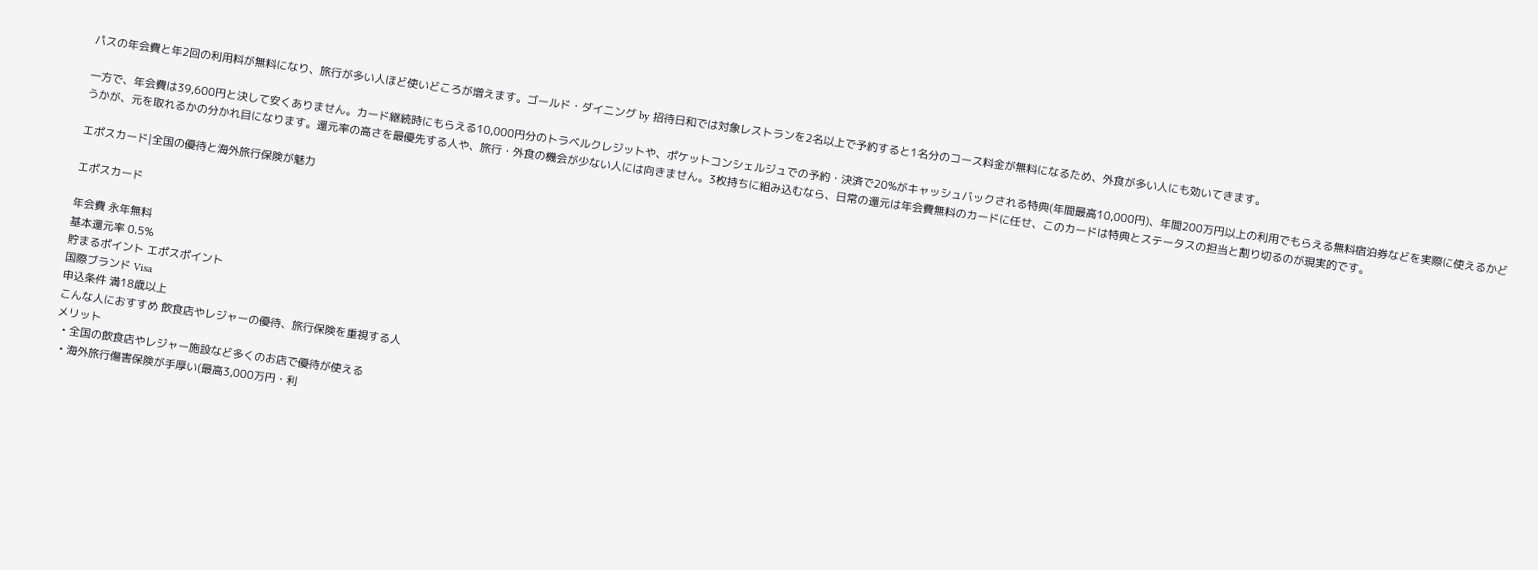パスの年会費と年2回の利用料が無料になり、旅行が多い人ほど使いどころが増えます。ゴールド・ダイニング by 招待日和では対象レストランを2名以上で予約すると1名分のコース料金が無料になるため、外食が多い人にも効いてきます。

一方で、年会費は39,600円と決して安くありません。カード継続時にもらえる10,000円分のトラベルクレジットや、ポケットコンシェルジュでの予約・決済で20%がキャッシュバックされる特典(年間最高10,000円)、年間200万円以上の利用でもらえる無料宿泊券などを実際に使えるかどうかが、元を取れるかの分かれ目になります。還元率の高さを最優先する人や、旅行・外食の機会が少ない人には向きません。3枚持ちに組み込むなら、日常の還元は年会費無料のカードに任せ、このカードは特典とステータスの担当と割り切るのが現実的です。

エポスカード|全国の優待と海外旅行保険が魅力

エポスカード

年会費 永年無料
基本還元率 0.5%
貯まるポイント エポスポイント
国際ブランド Visa
申込条件 満18歳以上
こんな人におすすめ 飲食店やレジャーの優待、旅行保険を重視する人
メリット
  • 全国の飲食店やレジャー施設など多くのお店で優待が使える
  • 海外旅行傷害保険が手厚い(最高3,000万円・利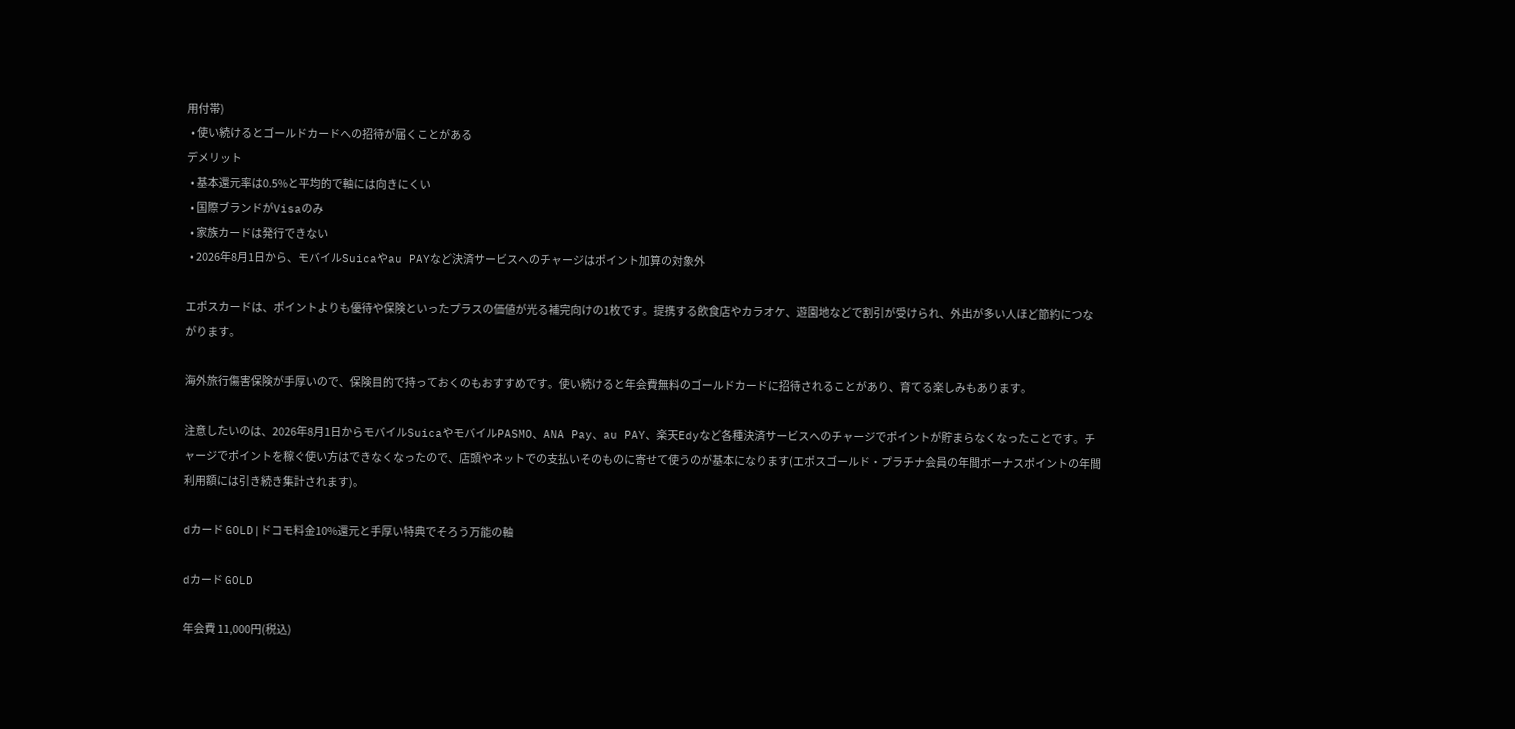用付帯)
  • 使い続けるとゴールドカードへの招待が届くことがある
デメリット
  • 基本還元率は0.5%と平均的で軸には向きにくい
  • 国際ブランドがVisaのみ
  • 家族カードは発行できない
  • 2026年8月1日から、モバイルSuicaやau PAYなど決済サービスへのチャージはポイント加算の対象外

エポスカードは、ポイントよりも優待や保険といったプラスの価値が光る補完向けの1枚です。提携する飲食店やカラオケ、遊園地などで割引が受けられ、外出が多い人ほど節約につながります。

海外旅行傷害保険が手厚いので、保険目的で持っておくのもおすすめです。使い続けると年会費無料のゴールドカードに招待されることがあり、育てる楽しみもあります。

注意したいのは、2026年8月1日からモバイルSuicaやモバイルPASMO、ANA Pay、au PAY、楽天Edyなど各種決済サービスへのチャージでポイントが貯まらなくなったことです。チャージでポイントを稼ぐ使い方はできなくなったので、店頭やネットでの支払いそのものに寄せて使うのが基本になります(エポスゴールド・プラチナ会員の年間ボーナスポイントの年間利用額には引き続き集計されます)。

dカード GOLD|ドコモ料金10%還元と手厚い特典でそろう万能の軸

dカード GOLD

年会費 11,000円(税込)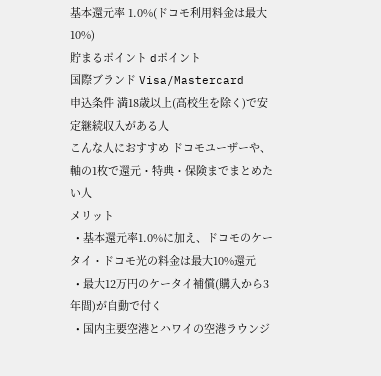基本還元率 1.0%(ドコモ利用料金は最大10%)
貯まるポイント dポイント
国際ブランド Visa/Mastercard
申込条件 満18歳以上(高校生を除く)で安定継続収入がある人
こんな人におすすめ ドコモユーザーや、軸の1枚で還元・特典・保険までまとめたい人
メリット
  • 基本還元率1.0%に加え、ドコモのケータイ・ドコモ光の料金は最大10%還元
  • 最大12万円のケータイ補償(購入から3年間)が自動で付く
  • 国内主要空港とハワイの空港ラウンジ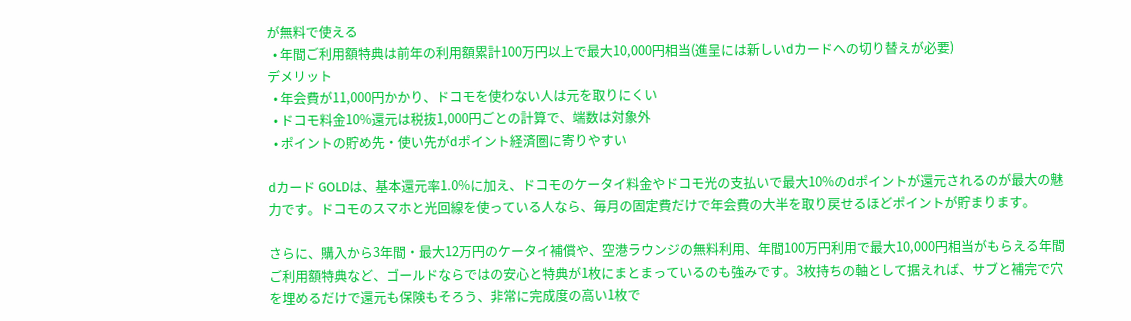が無料で使える
  • 年間ご利用額特典は前年の利用額累計100万円以上で最大10,000円相当(進呈には新しいdカードへの切り替えが必要)
デメリット
  • 年会費が11,000円かかり、ドコモを使わない人は元を取りにくい
  • ドコモ料金10%還元は税抜1,000円ごとの計算で、端数は対象外
  • ポイントの貯め先・使い先がdポイント経済圏に寄りやすい

dカード GOLDは、基本還元率1.0%に加え、ドコモのケータイ料金やドコモ光の支払いで最大10%のdポイントが還元されるのが最大の魅力です。ドコモのスマホと光回線を使っている人なら、毎月の固定費だけで年会費の大半を取り戻せるほどポイントが貯まります。

さらに、購入から3年間・最大12万円のケータイ補償や、空港ラウンジの無料利用、年間100万円利用で最大10,000円相当がもらえる年間ご利用額特典など、ゴールドならではの安心と特典が1枚にまとまっているのも強みです。3枚持ちの軸として据えれば、サブと補完で穴を埋めるだけで還元も保険もそろう、非常に完成度の高い1枚で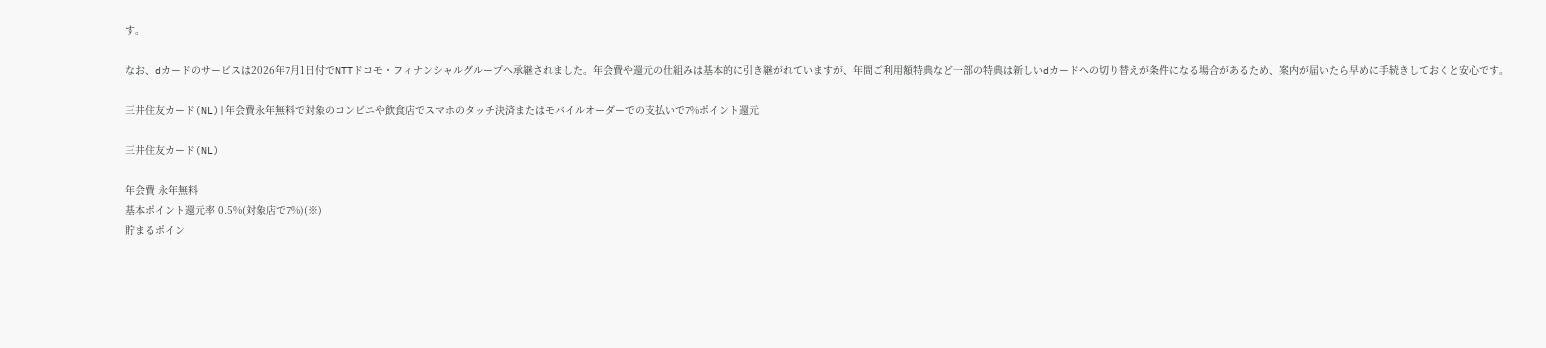す。

なお、dカードのサービスは2026年7月1日付でNTTドコモ・フィナンシャルグループへ承継されました。年会費や還元の仕組みは基本的に引き継がれていますが、年間ご利用額特典など一部の特典は新しいdカードへの切り替えが条件になる場合があるため、案内が届いたら早めに手続きしておくと安心です。

三井住友カード(NL)|年会費永年無料で対象のコンビニや飲食店でスマホのタッチ決済またはモバイルオーダーでの支払いで7%ポイント還元

三井住友カード(NL)

年会費 永年無料
基本ポイント還元率 0.5%(対象店で7%)(※)
貯まるポイン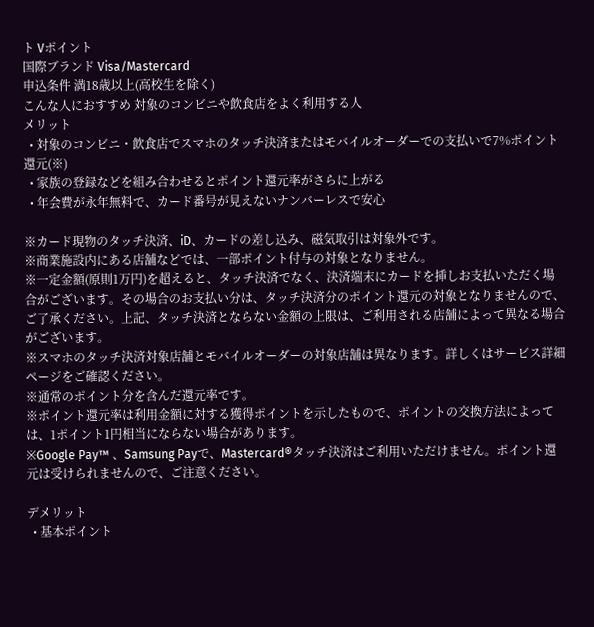ト Vポイント
国際ブランド Visa/Mastercard
申込条件 満18歳以上(高校生を除く)
こんな人におすすめ 対象のコンビニや飲食店をよく利用する人
メリット
  • 対象のコンビニ・飲食店でスマホのタッチ決済またはモバイルオーダーでの支払いで7%ポイント還元(※)
  • 家族の登録などを組み合わせるとポイント還元率がさらに上がる
  • 年会費が永年無料で、カード番号が見えないナンバーレスで安心

※カード現物のタッチ決済、iD、カードの差し込み、磁気取引は対象外です。
※商業施設内にある店舗などでは、一部ポイント付与の対象となりません。
※一定金額(原則1万円)を超えると、タッチ決済でなく、決済端末にカードを挿しお支払いただく場合がございます。その場合のお支払い分は、タッチ決済分のポイント還元の対象となりませんので、ご了承ください。上記、タッチ決済とならない金額の上限は、ご利用される店舗によって異なる場合がございます。
※スマホのタッチ決済対象店舗とモバイルオーダーの対象店舗は異なります。詳しくはサービス詳細ページをご確認ください。
※通常のポイント分を含んだ還元率です。
※ポイント還元率は利用金額に対する獲得ポイントを示したもので、ポイントの交換方法によっては、1ポイント1円相当にならない場合があります。
※Google Pay™ 、Samsung Payで、Mastercard®タッチ決済はご利用いただけません。ポイント還元は受けられませんので、ご注意ください。

デメリット
  • 基本ポイント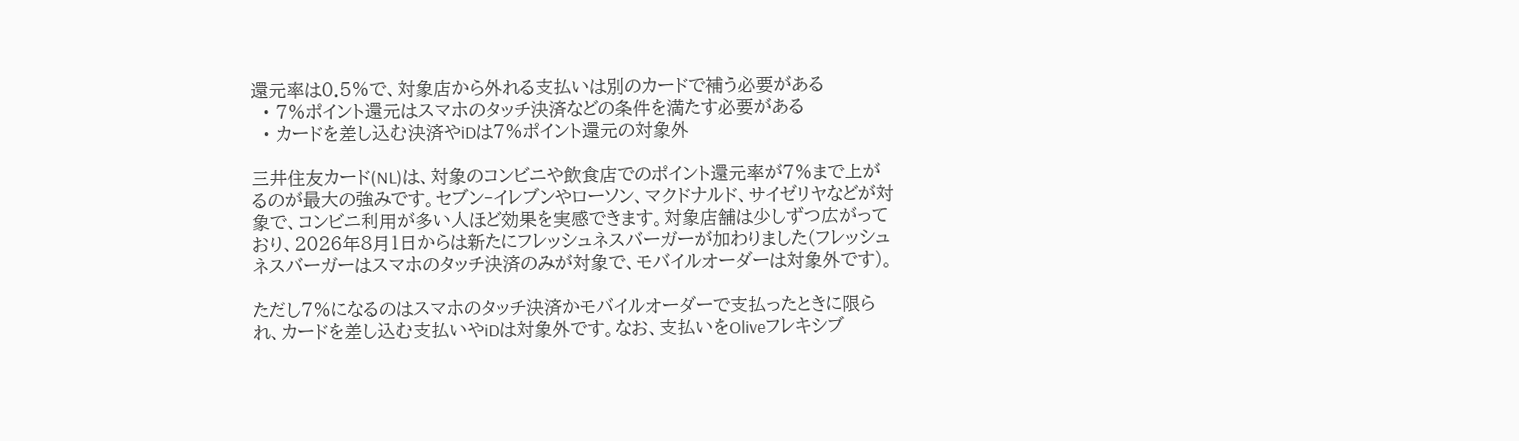還元率は0.5%で、対象店から外れる支払いは別のカードで補う必要がある
  • 7%ポイント還元はスマホのタッチ決済などの条件を満たす必要がある
  • カードを差し込む決済やiDは7%ポイント還元の対象外

三井住友カード(NL)は、対象のコンビニや飲食店でのポイント還元率が7%まで上がるのが最大の強みです。セブン‐イレブンやローソン、マクドナルド、サイゼリヤなどが対象で、コンビニ利用が多い人ほど効果を実感できます。対象店舗は少しずつ広がっており、2026年8月1日からは新たにフレッシュネスバーガーが加わりました(フレッシュネスバーガーはスマホのタッチ決済のみが対象で、モバイルオーダーは対象外です)。

ただし7%になるのはスマホのタッチ決済かモバイルオーダーで支払ったときに限られ、カードを差し込む支払いやiDは対象外です。なお、支払いをOliveフレキシブ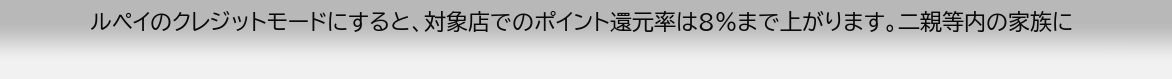ルペイのクレジットモードにすると、対象店でのポイント還元率は8%まで上がります。二親等内の家族に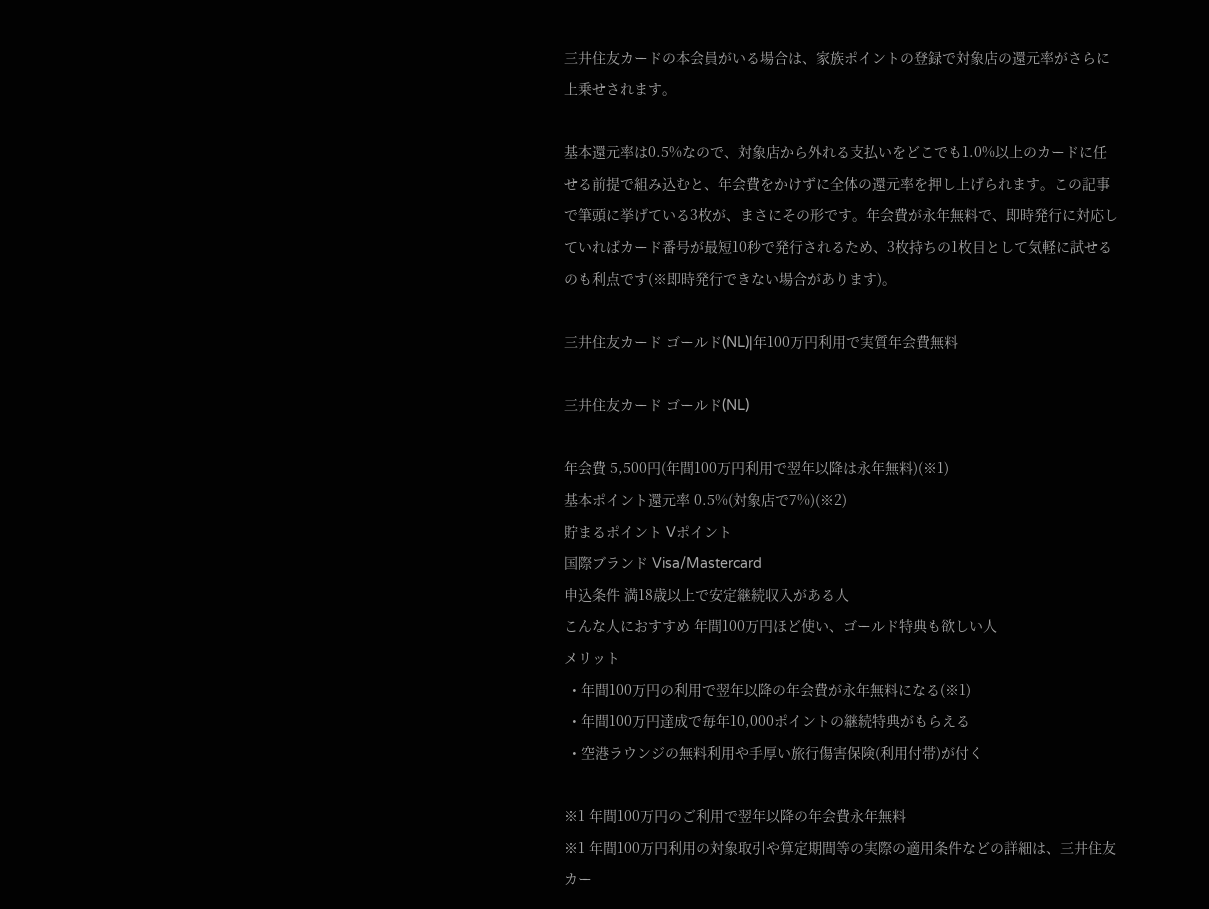三井住友カードの本会員がいる場合は、家族ポイントの登録で対象店の還元率がさらに上乗せされます。

基本還元率は0.5%なので、対象店から外れる支払いをどこでも1.0%以上のカードに任せる前提で組み込むと、年会費をかけずに全体の還元率を押し上げられます。この記事で筆頭に挙げている3枚が、まさにその形です。年会費が永年無料で、即時発行に対応していればカード番号が最短10秒で発行されるため、3枚持ちの1枚目として気軽に試せるのも利点です(※即時発行できない場合があります)。

三井住友カード ゴールド(NL)|年100万円利用で実質年会費無料

三井住友カード ゴールド(NL)

年会費 5,500円(年間100万円利用で翌年以降は永年無料)(※1)
基本ポイント還元率 0.5%(対象店で7%)(※2)
貯まるポイント Vポイント
国際ブランド Visa/Mastercard
申込条件 満18歳以上で安定継続収入がある人
こんな人におすすめ 年間100万円ほど使い、ゴールド特典も欲しい人
メリット
  • 年間100万円の利用で翌年以降の年会費が永年無料になる(※1)
  • 年間100万円達成で毎年10,000ポイントの継続特典がもらえる
  • 空港ラウンジの無料利用や手厚い旅行傷害保険(利用付帯)が付く

※1 年間100万円のご利用で翌年以降の年会費永年無料
※1 年間100万円利用の対象取引や算定期間等の実際の適用条件などの詳細は、三井住友カー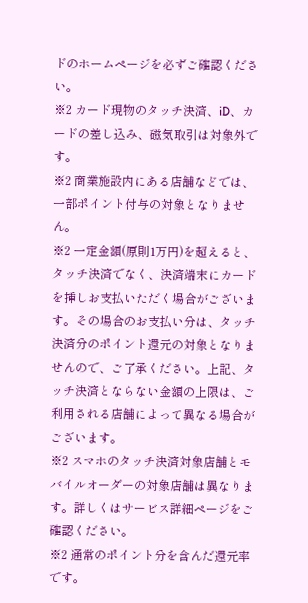ドのホームページを必ずご確認ください。
※2 カード現物のタッチ決済、iD、カードの差し込み、磁気取引は対象外です。
※2 商業施設内にある店舗などでは、一部ポイント付与の対象となりません。
※2 一定金額(原則1万円)を超えると、タッチ決済でなく、決済端末にカードを挿しお支払いただく場合がございます。その場合のお支払い分は、タッチ決済分のポイント還元の対象となりませんので、ご了承ください。上記、タッチ決済とならない金額の上限は、ご利用される店舗によって異なる場合がございます。
※2 スマホのタッチ決済対象店舗とモバイルオーダーの対象店舗は異なります。詳しくはサービス詳細ページをご確認ください。
※2 通常のポイント分を含んだ還元率です。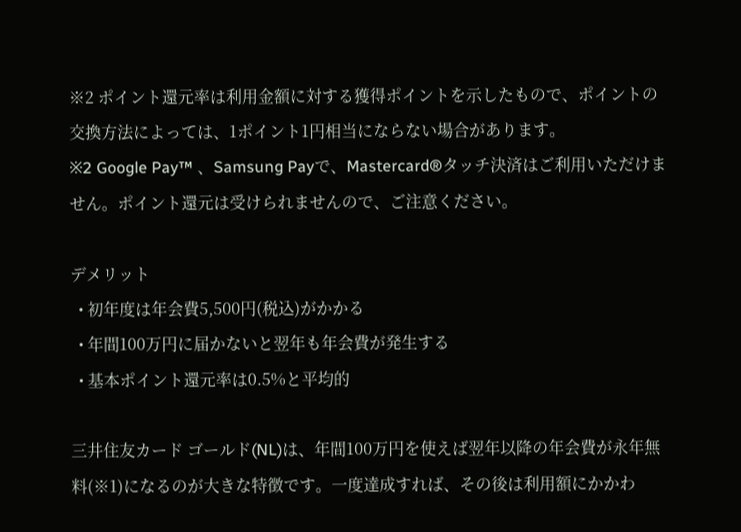※2 ポイント還元率は利用金額に対する獲得ポイントを示したもので、ポイントの交換方法によっては、1ポイント1円相当にならない場合があります。
※2 Google Pay™ 、Samsung Payで、Mastercard®タッチ決済はご利用いただけません。ポイント還元は受けられませんので、ご注意ください。

デメリット
  • 初年度は年会費5,500円(税込)がかかる
  • 年間100万円に届かないと翌年も年会費が発生する
  • 基本ポイント還元率は0.5%と平均的

三井住友カード ゴールド(NL)は、年間100万円を使えば翌年以降の年会費が永年無料(※1)になるのが大きな特徴です。一度達成すれば、その後は利用額にかかわ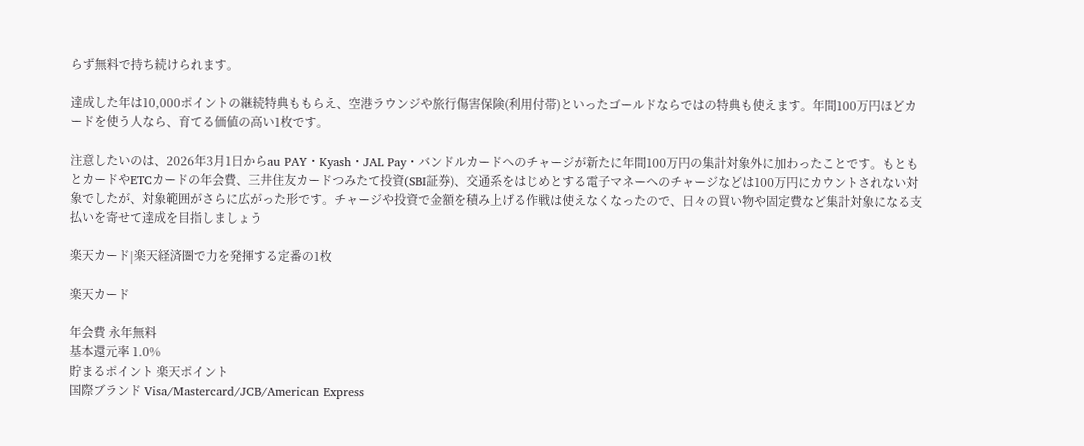らず無料で持ち続けられます。

達成した年は10,000ポイントの継続特典ももらえ、空港ラウンジや旅行傷害保険(利用付帯)といったゴールドならではの特典も使えます。年間100万円ほどカードを使う人なら、育てる価値の高い1枚です。

注意したいのは、2026年3月1日からau PAY・Kyash・JAL Pay・バンドルカードへのチャージが新たに年間100万円の集計対象外に加わったことです。もともとカードやETCカードの年会費、三井住友カードつみたて投資(SBI証券)、交通系をはじめとする電子マネーへのチャージなどは100万円にカウントされない対象でしたが、対象範囲がさらに広がった形です。チャージや投資で金額を積み上げる作戦は使えなくなったので、日々の買い物や固定費など集計対象になる支払いを寄せて達成を目指しましょう

楽天カード|楽天経済圏で力を発揮する定番の1枚

楽天カード

年会費 永年無料
基本還元率 1.0%
貯まるポイント 楽天ポイント
国際ブランド Visa/Mastercard/JCB/American Express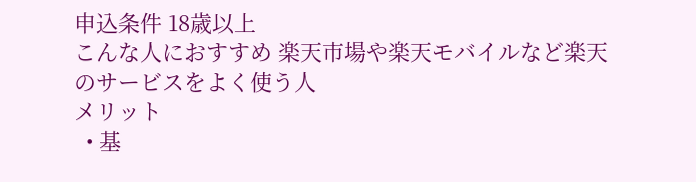申込条件 18歳以上
こんな人におすすめ 楽天市場や楽天モバイルなど楽天のサービスをよく使う人
メリット
  • 基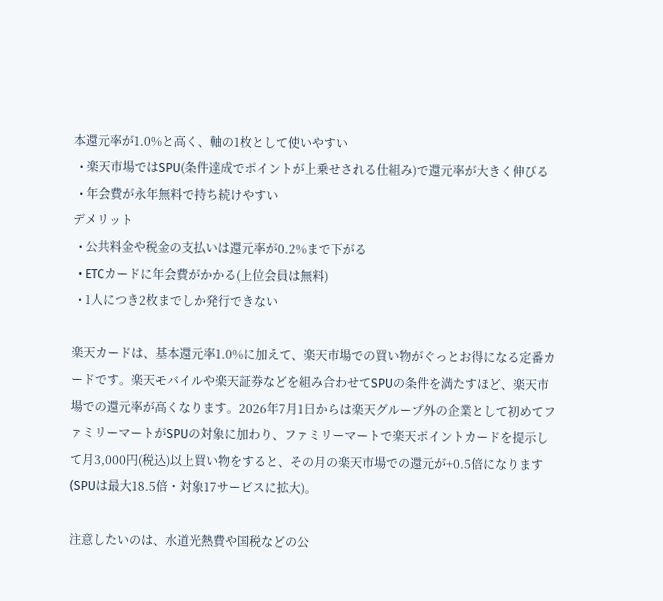本還元率が1.0%と高く、軸の1枚として使いやすい
  • 楽天市場ではSPU(条件達成でポイントが上乗せされる仕組み)で還元率が大きく伸びる
  • 年会費が永年無料で持ち続けやすい
デメリット
  • 公共料金や税金の支払いは還元率が0.2%まで下がる
  • ETCカードに年会費がかかる(上位会員は無料)
  • 1人につき2枚までしか発行できない

楽天カードは、基本還元率1.0%に加えて、楽天市場での買い物がぐっとお得になる定番カードです。楽天モバイルや楽天証券などを組み合わせてSPUの条件を満たすほど、楽天市場での還元率が高くなります。2026年7月1日からは楽天グループ外の企業として初めてファミリーマートがSPUの対象に加わり、ファミリーマートで楽天ポイントカードを提示して月3,000円(税込)以上買い物をすると、その月の楽天市場での還元が+0.5倍になります(SPUは最大18.5倍・対象17サービスに拡大)。

注意したいのは、水道光熱費や国税などの公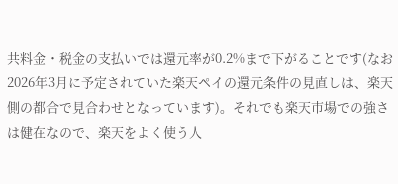共料金・税金の支払いでは還元率が0.2%まで下がることです(なお2026年3月に予定されていた楽天ペイの還元条件の見直しは、楽天側の都合で見合わせとなっています)。それでも楽天市場での強さは健在なので、楽天をよく使う人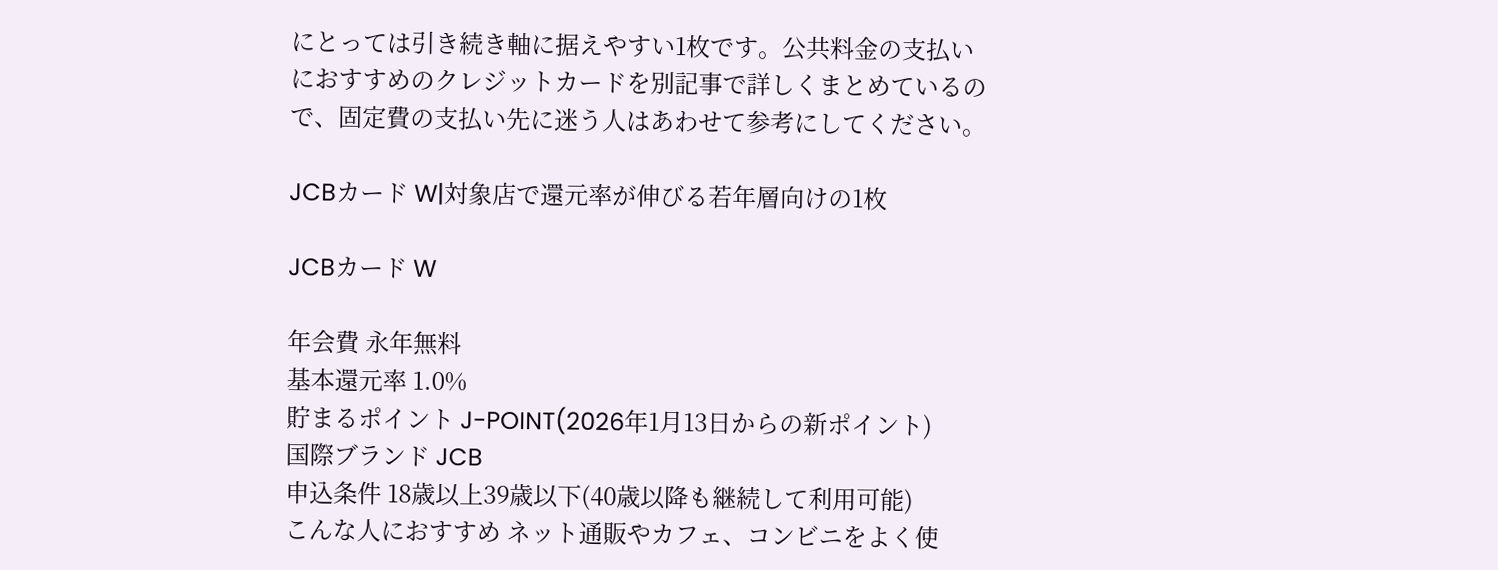にとっては引き続き軸に据えやすい1枚です。公共料金の支払いにおすすめのクレジットカードを別記事で詳しくまとめているので、固定費の支払い先に迷う人はあわせて参考にしてください。

JCBカード W|対象店で還元率が伸びる若年層向けの1枚

JCBカード W

年会費 永年無料
基本還元率 1.0%
貯まるポイント J-POINT(2026年1月13日からの新ポイント)
国際ブランド JCB
申込条件 18歳以上39歳以下(40歳以降も継続して利用可能)
こんな人におすすめ ネット通販やカフェ、コンビニをよく使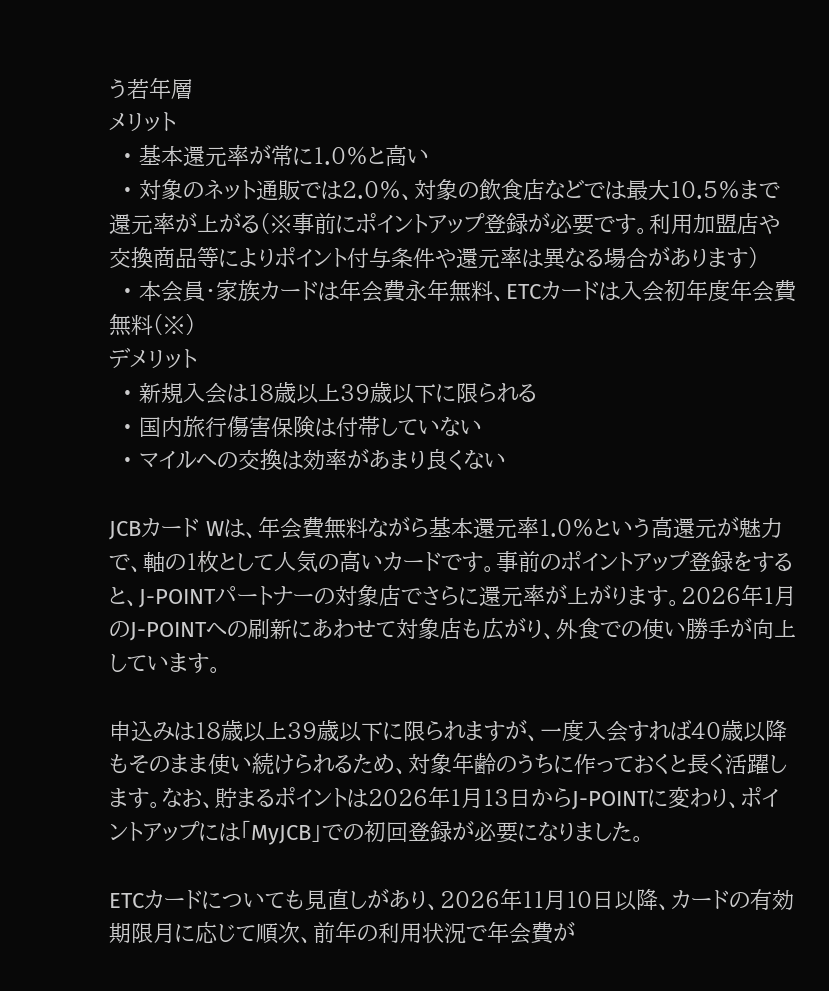う若年層
メリット
  • 基本還元率が常に1.0%と高い
  • 対象のネット通販では2.0%、対象の飲食店などでは最大10.5%まで還元率が上がる(※事前にポイントアップ登録が必要です。利用加盟店や交換商品等によりポイント付与条件や還元率は異なる場合があります)
  • 本会員・家族カードは年会費永年無料、ETCカードは入会初年度年会費無料(※)
デメリット
  • 新規入会は18歳以上39歳以下に限られる
  • 国内旅行傷害保険は付帯していない
  • マイルへの交換は効率があまり良くない

JCBカード Wは、年会費無料ながら基本還元率1.0%という高還元が魅力で、軸の1枚として人気の高いカードです。事前のポイントアップ登録をすると、J-POINTパートナーの対象店でさらに還元率が上がります。2026年1月のJ-POINTへの刷新にあわせて対象店も広がり、外食での使い勝手が向上しています。

申込みは18歳以上39歳以下に限られますが、一度入会すれば40歳以降もそのまま使い続けられるため、対象年齢のうちに作っておくと長く活躍します。なお、貯まるポイントは2026年1月13日からJ-POINTに変わり、ポイントアップには「MyJCB」での初回登録が必要になりました。

ETCカードについても見直しがあり、2026年11月10日以降、カードの有効期限月に応じて順次、前年の利用状況で年会費が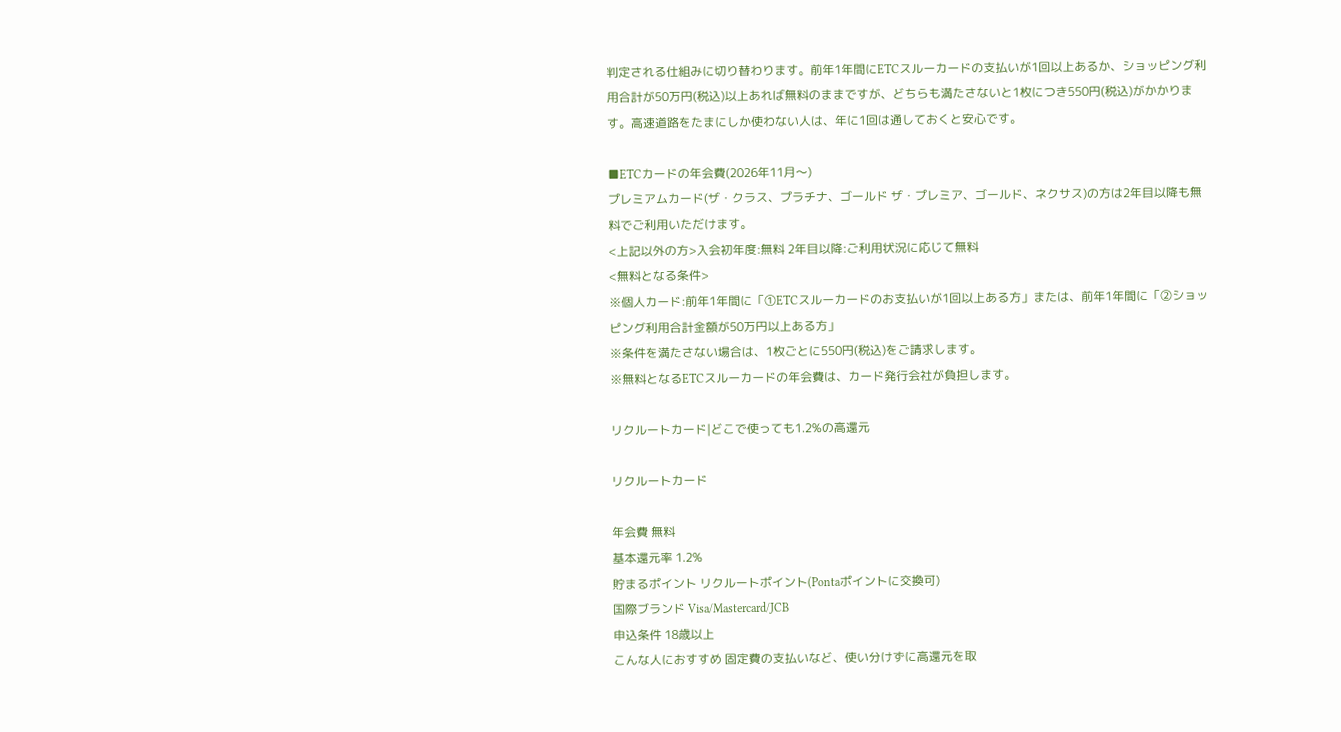判定される仕組みに切り替わります。前年1年間にETCスルーカードの支払いが1回以上あるか、ショッピング利用合計が50万円(税込)以上あれば無料のままですが、どちらも満たさないと1枚につき550円(税込)がかかります。高速道路をたまにしか使わない人は、年に1回は通しておくと安心です。

■ETCカードの年会費(2026年11月〜)
プレミアムカード(ザ・クラス、プラチナ、ゴールド ザ・プレミア、ゴールド、ネクサス)の方は2年目以降も無料でご利用いただけます。
<上記以外の方>入会初年度:無料 2年目以降:ご利用状況に応じて無料
<無料となる条件>
※個人カード:前年1年間に「①ETCスルーカードのお支払いが1回以上ある方」または、前年1年間に「②ショッピング利用合計金額が50万円以上ある方」
※条件を満たさない場合は、1枚ごとに550円(税込)をご請求します。
※無料となるETCスルーカードの年会費は、カード発行会社が負担します。

リクルートカード|どこで使っても1.2%の高還元

リクルートカード

年会費 無料
基本還元率 1.2%
貯まるポイント リクルートポイント(Pontaポイントに交換可)
国際ブランド Visa/Mastercard/JCB
申込条件 18歳以上
こんな人におすすめ 固定費の支払いなど、使い分けずに高還元を取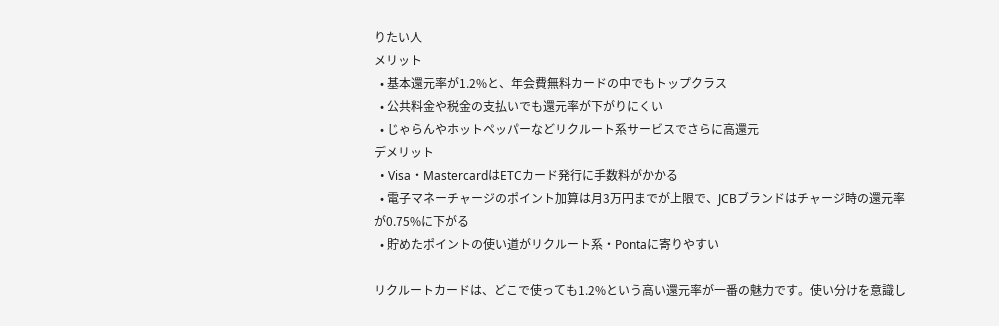りたい人
メリット
  • 基本還元率が1.2%と、年会費無料カードの中でもトップクラス
  • 公共料金や税金の支払いでも還元率が下がりにくい
  • じゃらんやホットペッパーなどリクルート系サービスでさらに高還元
デメリット
  • Visa・MastercardはETCカード発行に手数料がかかる
  • 電子マネーチャージのポイント加算は月3万円までが上限で、JCBブランドはチャージ時の還元率が0.75%に下がる
  • 貯めたポイントの使い道がリクルート系・Pontaに寄りやすい

リクルートカードは、どこで使っても1.2%という高い還元率が一番の魅力です。使い分けを意識し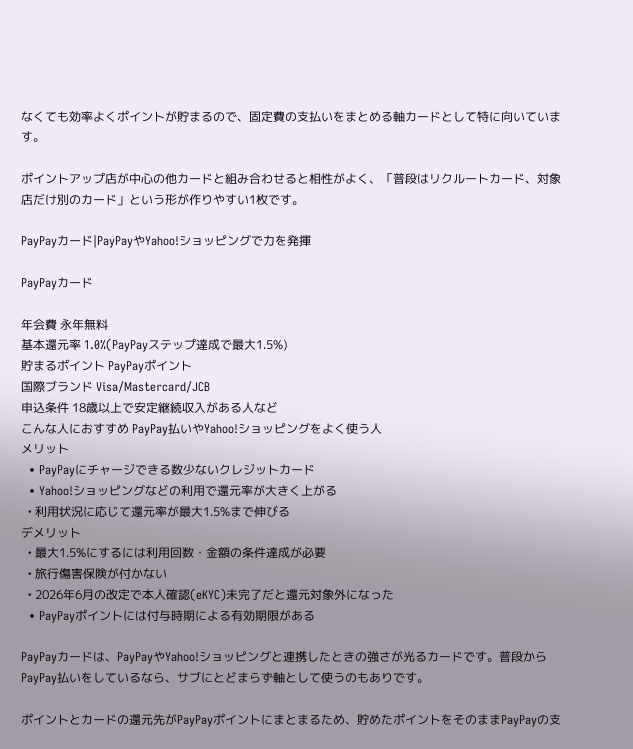なくても効率よくポイントが貯まるので、固定費の支払いをまとめる軸カードとして特に向いています。

ポイントアップ店が中心の他カードと組み合わせると相性がよく、「普段はリクルートカード、対象店だけ別のカード」という形が作りやすい1枚です。

PayPayカード|PayPayやYahoo!ショッピングで力を発揮

PayPayカード

年会費 永年無料
基本還元率 1.0%(PayPayステップ達成で最大1.5%)
貯まるポイント PayPayポイント
国際ブランド Visa/Mastercard/JCB
申込条件 18歳以上で安定継続収入がある人など
こんな人におすすめ PayPay払いやYahoo!ショッピングをよく使う人
メリット
  • PayPayにチャージできる数少ないクレジットカード
  • Yahoo!ショッピングなどの利用で還元率が大きく上がる
  • 利用状況に応じて還元率が最大1.5%まで伸びる
デメリット
  • 最大1.5%にするには利用回数・金額の条件達成が必要
  • 旅行傷害保険が付かない
  • 2026年6月の改定で本人確認(eKYC)未完了だと還元対象外になった
  • PayPayポイントには付与時期による有効期限がある

PayPayカードは、PayPayやYahoo!ショッピングと連携したときの強さが光るカードです。普段からPayPay払いをしているなら、サブにとどまらず軸として使うのもありです。

ポイントとカードの還元先がPayPayポイントにまとまるため、貯めたポイントをそのままPayPayの支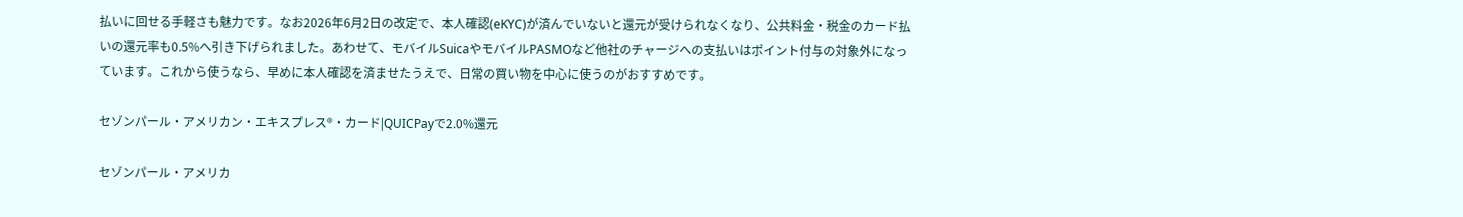払いに回せる手軽さも魅力です。なお2026年6月2日の改定で、本人確認(eKYC)が済んでいないと還元が受けられなくなり、公共料金・税金のカード払いの還元率も0.5%へ引き下げられました。あわせて、モバイルSuicaやモバイルPASMOなど他社のチャージへの支払いはポイント付与の対象外になっています。これから使うなら、早めに本人確認を済ませたうえで、日常の買い物を中心に使うのがおすすめです。

セゾンパール・アメリカン・エキスプレス®・カード|QUICPayで2.0%還元

セゾンパール・アメリカ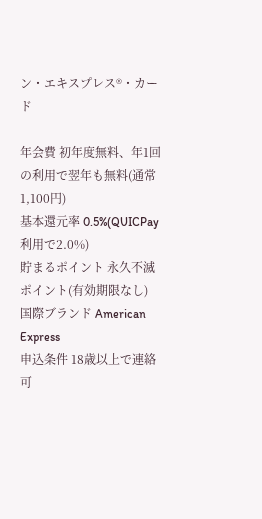ン・エキスプレス®・カード

年会費 初年度無料、年1回の利用で翌年も無料(通常1,100円)
基本還元率 0.5%(QUICPay利用で2.0%)
貯まるポイント 永久不滅ポイント(有効期限なし)
国際ブランド American Express
申込条件 18歳以上で連絡可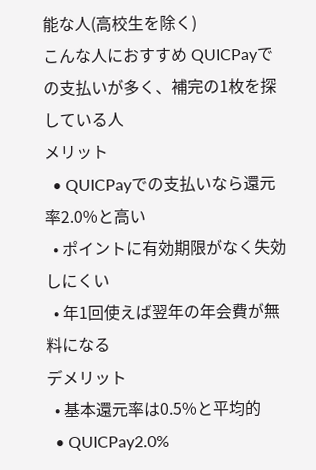能な人(高校生を除く)
こんな人におすすめ QUICPayでの支払いが多く、補完の1枚を探している人
メリット
  • QUICPayでの支払いなら還元率2.0%と高い
  • ポイントに有効期限がなく失効しにくい
  • 年1回使えば翌年の年会費が無料になる
デメリット
  • 基本還元率は0.5%と平均的
  • QUICPay2.0%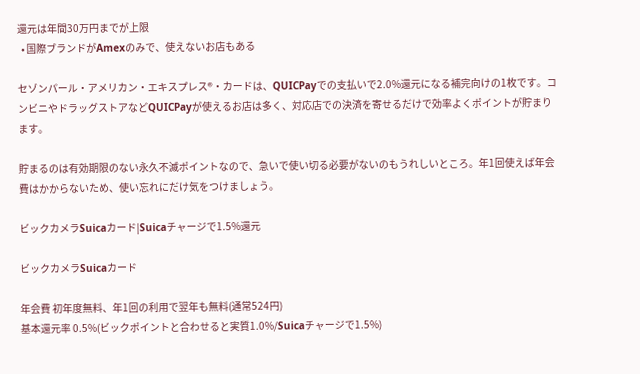還元は年間30万円までが上限
  • 国際ブランドがAmexのみで、使えないお店もある

セゾンパール・アメリカン・エキスプレス®・カードは、QUICPayでの支払いで2.0%還元になる補完向けの1枚です。コンビニやドラッグストアなどQUICPayが使えるお店は多く、対応店での決済を寄せるだけで効率よくポイントが貯まります。

貯まるのは有効期限のない永久不滅ポイントなので、急いで使い切る必要がないのもうれしいところ。年1回使えば年会費はかからないため、使い忘れにだけ気をつけましょう。

ビックカメラSuicaカード|Suicaチャージで1.5%還元

ビックカメラSuicaカード

年会費 初年度無料、年1回の利用で翌年も無料(通常524円)
基本還元率 0.5%(ビックポイントと合わせると実質1.0%/Suicaチャージで1.5%)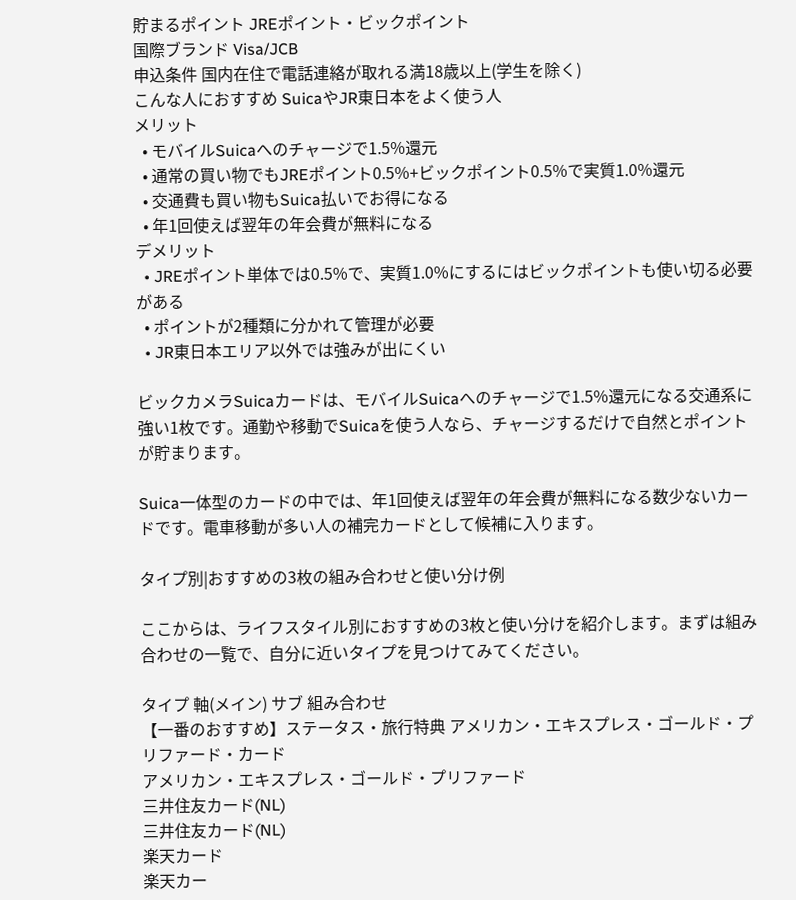貯まるポイント JREポイント・ビックポイント
国際ブランド Visa/JCB
申込条件 国内在住で電話連絡が取れる満18歳以上(学生を除く)
こんな人におすすめ SuicaやJR東日本をよく使う人
メリット
  • モバイルSuicaへのチャージで1.5%還元
  • 通常の買い物でもJREポイント0.5%+ビックポイント0.5%で実質1.0%還元
  • 交通費も買い物もSuica払いでお得になる
  • 年1回使えば翌年の年会費が無料になる
デメリット
  • JREポイント単体では0.5%で、実質1.0%にするにはビックポイントも使い切る必要がある
  • ポイントが2種類に分かれて管理が必要
  • JR東日本エリア以外では強みが出にくい

ビックカメラSuicaカードは、モバイルSuicaへのチャージで1.5%還元になる交通系に強い1枚です。通勤や移動でSuicaを使う人なら、チャージするだけで自然とポイントが貯まります。

Suica一体型のカードの中では、年1回使えば翌年の年会費が無料になる数少ないカードです。電車移動が多い人の補完カードとして候補に入ります。

タイプ別|おすすめの3枚の組み合わせと使い分け例

ここからは、ライフスタイル別におすすめの3枚と使い分けを紹介します。まずは組み合わせの一覧で、自分に近いタイプを見つけてみてください。

タイプ 軸(メイン) サブ 組み合わせ
【一番のおすすめ】ステータス・旅行特典 アメリカン・エキスプレス・ゴールド・プリファード・カード
アメリカン・エキスプレス・ゴールド・プリファード
三井住友カード(NL)
三井住友カード(NL)
楽天カード
楽天カー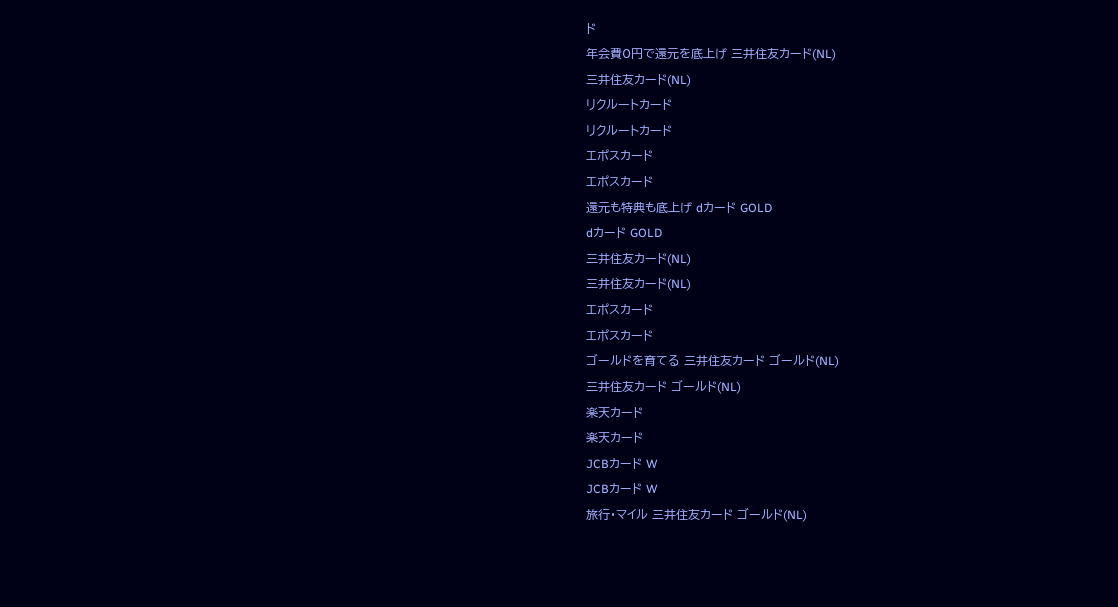ド
年会費0円で還元を底上げ 三井住友カード(NL)
三井住友カード(NL)
リクルートカード
リクルートカード
エポスカード
エポスカード
還元も特典も底上げ dカード GOLD
dカード GOLD
三井住友カード(NL)
三井住友カード(NL)
エポスカード
エポスカード
ゴールドを育てる 三井住友カード ゴールド(NL)
三井住友カード ゴールド(NL)
楽天カード
楽天カード
JCBカード W
JCBカード W
旅行・マイル 三井住友カード ゴールド(NL)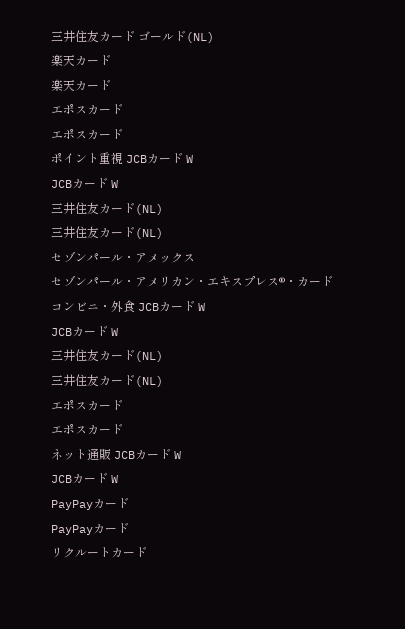三井住友カード ゴールド(NL)
楽天カード
楽天カード
エポスカード
エポスカード
ポイント重視 JCBカード W
JCBカード W
三井住友カード(NL)
三井住友カード(NL)
セゾンパール・アメックス
セゾンパール・アメリカン・エキスプレス®・カード
コンビニ・外食 JCBカード W
JCBカード W
三井住友カード(NL)
三井住友カード(NL)
エポスカード
エポスカード
ネット通販 JCBカード W
JCBカード W
PayPayカード
PayPayカード
リクルートカード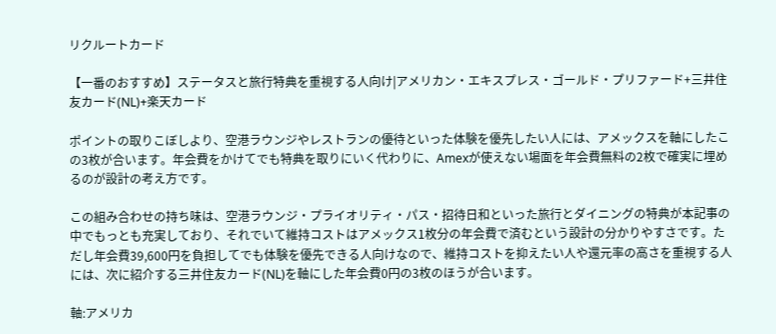リクルートカード

【一番のおすすめ】ステータスと旅行特典を重視する人向け|アメリカン・エキスプレス・ゴールド・プリファード+三井住友カード(NL)+楽天カード

ポイントの取りこぼしより、空港ラウンジやレストランの優待といった体験を優先したい人には、アメックスを軸にしたこの3枚が合います。年会費をかけてでも特典を取りにいく代わりに、Amexが使えない場面を年会費無料の2枚で確実に埋めるのが設計の考え方です。

この組み合わせの持ち味は、空港ラウンジ・プライオリティ・パス・招待日和といった旅行とダイニングの特典が本記事の中でもっとも充実しており、それでいて維持コストはアメックス1枚分の年会費で済むという設計の分かりやすさです。ただし年会費39,600円を負担してでも体験を優先できる人向けなので、維持コストを抑えたい人や還元率の高さを重視する人には、次に紹介する三井住友カード(NL)を軸にした年会費0円の3枚のほうが合います。

軸:アメリカ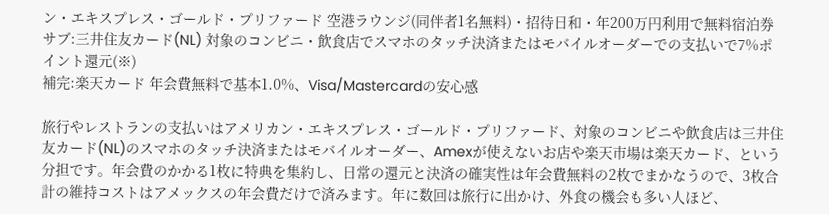ン・エキスプレス・ゴールド・プリファード 空港ラウンジ(同伴者1名無料)・招待日和・年200万円利用で無料宿泊券
サブ:三井住友カード(NL) 対象のコンビニ・飲食店でスマホのタッチ決済またはモバイルオーダーでの支払いで7%ポイント還元(※)
補完:楽天カード 年会費無料で基本1.0%、Visa/Mastercardの安心感

旅行やレストランの支払いはアメリカン・エキスプレス・ゴールド・プリファード、対象のコンビニや飲食店は三井住友カード(NL)のスマホのタッチ決済またはモバイルオーダー、Amexが使えないお店や楽天市場は楽天カード、という分担です。年会費のかかる1枚に特典を集約し、日常の還元と決済の確実性は年会費無料の2枚でまかなうので、3枚合計の維持コストはアメックスの年会費だけで済みます。年に数回は旅行に出かけ、外食の機会も多い人ほど、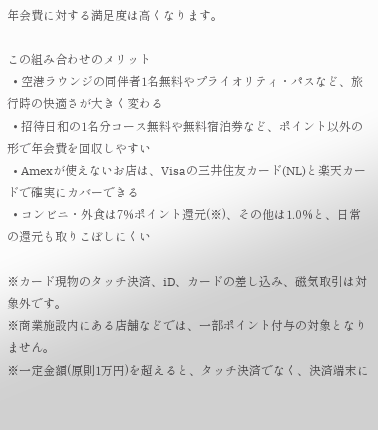年会費に対する満足度は高くなります。

この組み合わせのメリット
  • 空港ラウンジの同伴者1名無料やプライオリティ・パスなど、旅行時の快適さが大きく変わる
  • 招待日和の1名分コース無料や無料宿泊券など、ポイント以外の形で年会費を回収しやすい
  • Amexが使えないお店は、Visaの三井住友カード(NL)と楽天カードで確実にカバーできる
  • コンビニ・外食は7%ポイント還元(※)、その他は1.0%と、日常の還元も取りこぼしにくい

※カード現物のタッチ決済、iD、カードの差し込み、磁気取引は対象外です。
※商業施設内にある店舗などでは、一部ポイント付与の対象となりません。
※一定金額(原則1万円)を超えると、タッチ決済でなく、決済端末に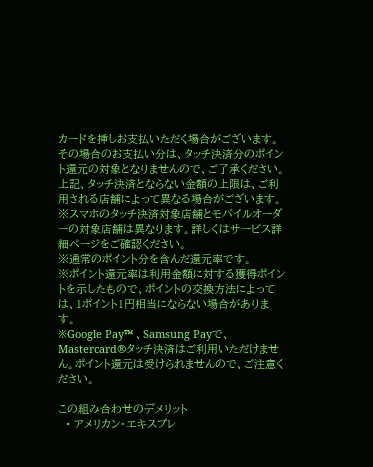カードを挿しお支払いただく場合がございます。その場合のお支払い分は、タッチ決済分のポイント還元の対象となりませんので、ご了承ください。上記、タッチ決済とならない金額の上限は、ご利用される店舗によって異なる場合がございます。
※スマホのタッチ決済対象店舗とモバイルオーダーの対象店舗は異なります。詳しくはサービス詳細ページをご確認ください。
※通常のポイント分を含んだ還元率です。
※ポイント還元率は利用金額に対する獲得ポイントを示したもので、ポイントの交換方法によっては、1ポイント1円相当にならない場合があります。
※Google Pay™ 、Samsung Payで、Mastercard®タッチ決済はご利用いただけません。ポイント還元は受けられませんので、ご注意ください。

この組み合わせのデメリット
  • アメリカン・エキスプレ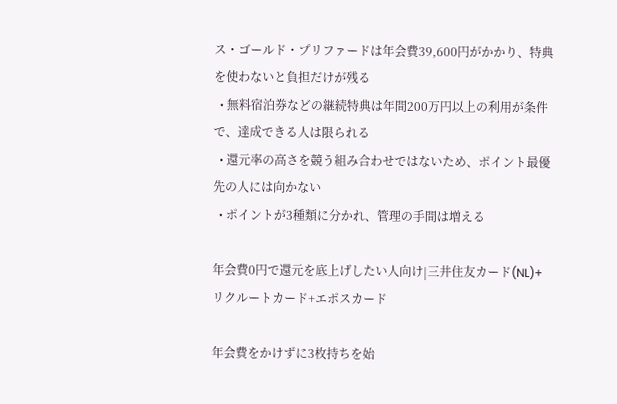ス・ゴールド・プリファードは年会費39,600円がかかり、特典を使わないと負担だけが残る
  • 無料宿泊券などの継続特典は年間200万円以上の利用が条件で、達成できる人は限られる
  • 還元率の高さを競う組み合わせではないため、ポイント最優先の人には向かない
  • ポイントが3種類に分かれ、管理の手間は増える

年会費0円で還元を底上げしたい人向け|三井住友カード(NL)+リクルートカード+エポスカード

年会費をかけずに3枚持ちを始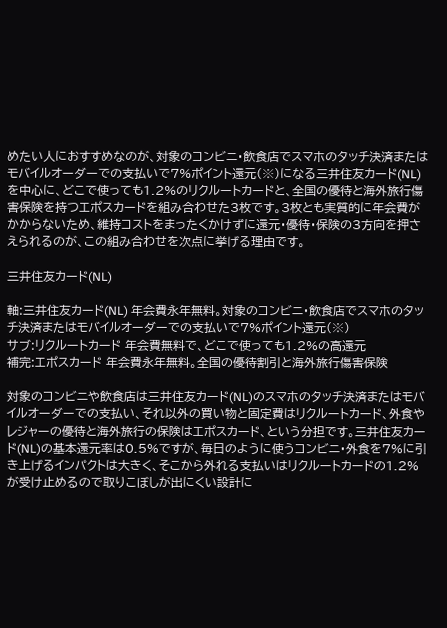めたい人におすすめなのが、対象のコンビニ・飲食店でスマホのタッチ決済またはモバイルオーダーでの支払いで7%ポイント還元(※)になる三井住友カード(NL)を中心に、どこで使っても1.2%のリクルートカードと、全国の優待と海外旅行傷害保険を持つエポスカードを組み合わせた3枚です。3枚とも実質的に年会費がかからないため、維持コストをまったくかけずに還元・優待・保険の3方向を押さえられるのが、この組み合わせを次点に挙げる理由です。

三井住友カード(NL)

軸:三井住友カード(NL) 年会費永年無料。対象のコンビニ・飲食店でスマホのタッチ決済またはモバイルオーダーでの支払いで7%ポイント還元(※)
サブ:リクルートカード 年会費無料で、どこで使っても1.2%の高還元
補完:エポスカード 年会費永年無料。全国の優待割引と海外旅行傷害保険

対象のコンビニや飲食店は三井住友カード(NL)のスマホのタッチ決済またはモバイルオーダーでの支払い、それ以外の買い物と固定費はリクルートカード、外食やレジャーの優待と海外旅行の保険はエポスカード、という分担です。三井住友カード(NL)の基本還元率は0.5%ですが、毎日のように使うコンビニ・外食を7%に引き上げるインパクトは大きく、そこから外れる支払いはリクルートカードの1.2%が受け止めるので取りこぼしが出にくい設計に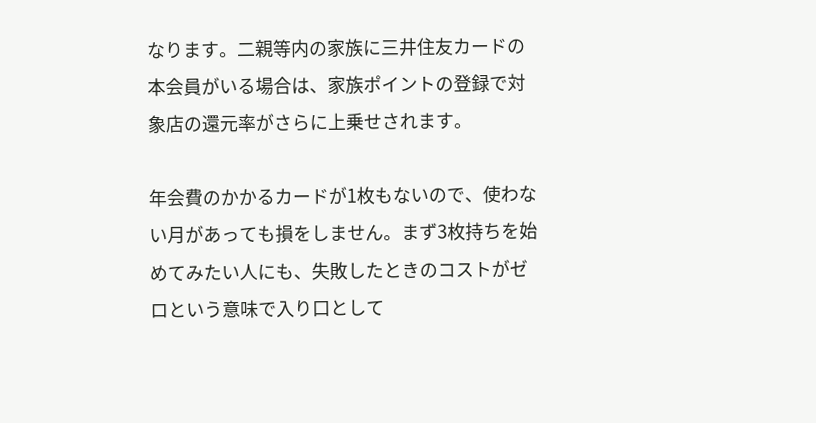なります。二親等内の家族に三井住友カードの本会員がいる場合は、家族ポイントの登録で対象店の還元率がさらに上乗せされます。

年会費のかかるカードが1枚もないので、使わない月があっても損をしません。まず3枚持ちを始めてみたい人にも、失敗したときのコストがゼロという意味で入り口として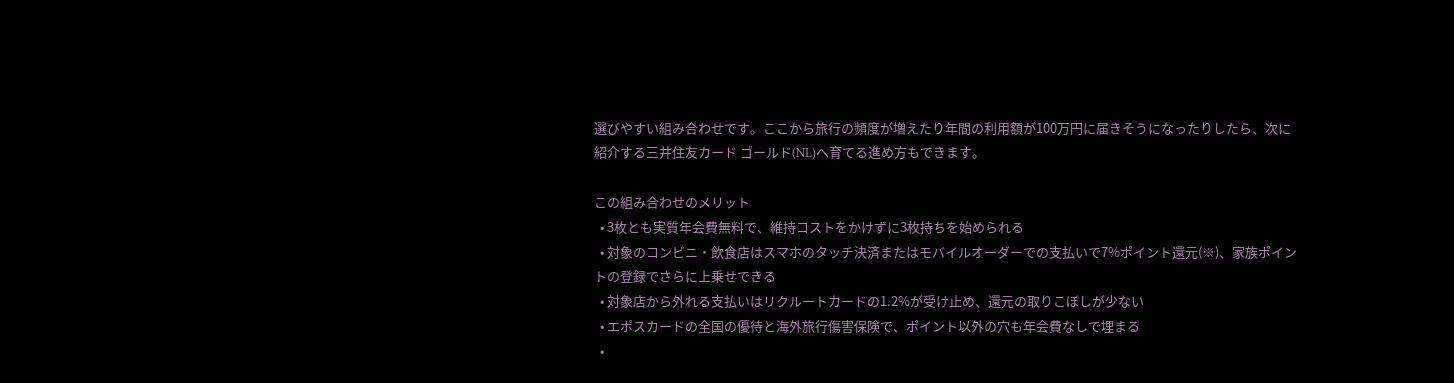選びやすい組み合わせです。ここから旅行の頻度が増えたり年間の利用額が100万円に届きそうになったりしたら、次に紹介する三井住友カード ゴールド(NL)へ育てる進め方もできます。

この組み合わせのメリット
  • 3枚とも実質年会費無料で、維持コストをかけずに3枚持ちを始められる
  • 対象のコンビニ・飲食店はスマホのタッチ決済またはモバイルオーダーでの支払いで7%ポイント還元(※)、家族ポイントの登録でさらに上乗せできる
  • 対象店から外れる支払いはリクルートカードの1.2%が受け止め、還元の取りこぼしが少ない
  • エポスカードの全国の優待と海外旅行傷害保険で、ポイント以外の穴も年会費なしで埋まる
  •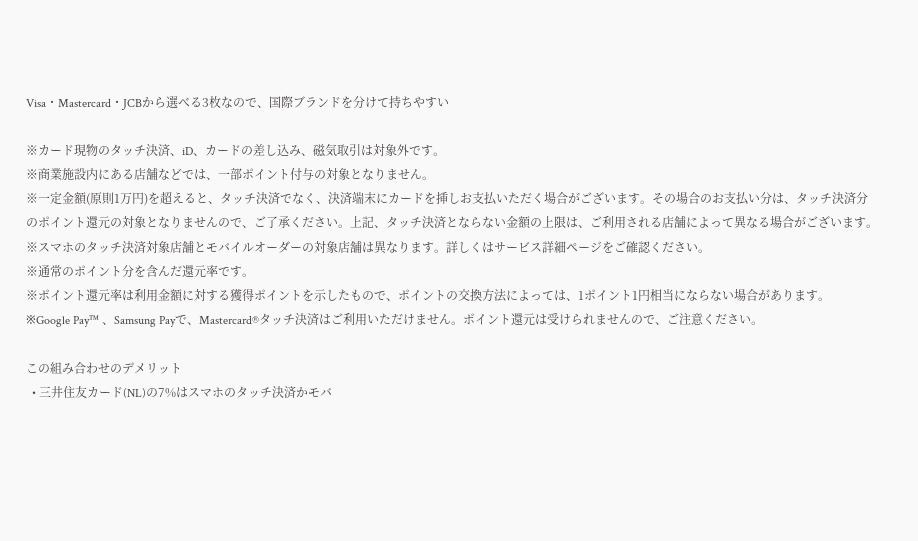Visa・Mastercard・JCBから選べる3枚なので、国際ブランドを分けて持ちやすい

※カード現物のタッチ決済、iD、カードの差し込み、磁気取引は対象外です。
※商業施設内にある店舗などでは、一部ポイント付与の対象となりません。
※一定金額(原則1万円)を超えると、タッチ決済でなく、決済端末にカードを挿しお支払いただく場合がございます。その場合のお支払い分は、タッチ決済分のポイント還元の対象となりませんので、ご了承ください。上記、タッチ決済とならない金額の上限は、ご利用される店舗によって異なる場合がございます。
※スマホのタッチ決済対象店舗とモバイルオーダーの対象店舗は異なります。詳しくはサービス詳細ページをご確認ください。
※通常のポイント分を含んだ還元率です。
※ポイント還元率は利用金額に対する獲得ポイントを示したもので、ポイントの交換方法によっては、1ポイント1円相当にならない場合があります。
※Google Pay™ 、Samsung Payで、Mastercard®タッチ決済はご利用いただけません。ポイント還元は受けられませんので、ご注意ください。

この組み合わせのデメリット
  • 三井住友カード(NL)の7%はスマホのタッチ決済かモバ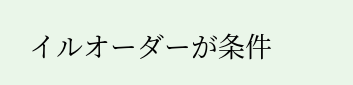イルオーダーが条件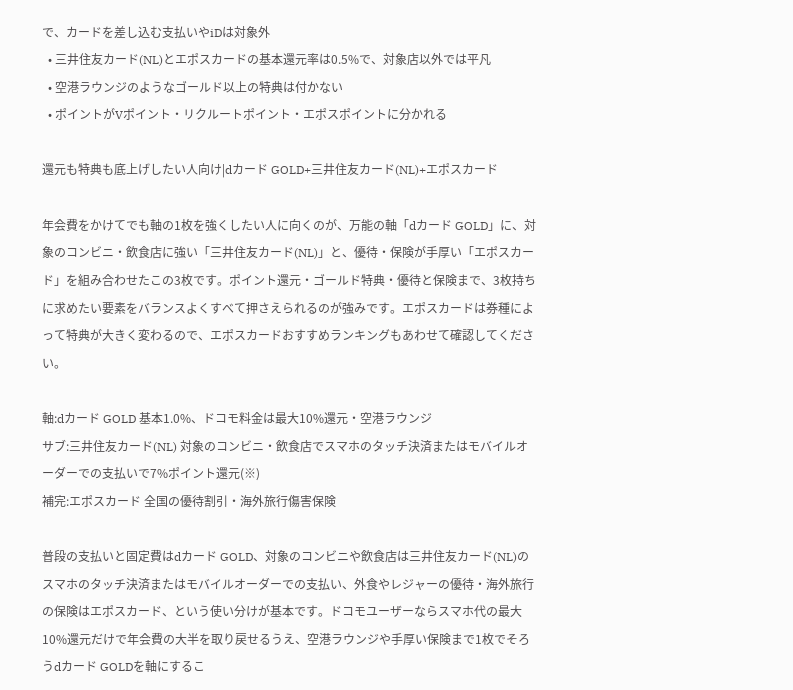で、カードを差し込む支払いやiDは対象外
  • 三井住友カード(NL)とエポスカードの基本還元率は0.5%で、対象店以外では平凡
  • 空港ラウンジのようなゴールド以上の特典は付かない
  • ポイントがVポイント・リクルートポイント・エポスポイントに分かれる

還元も特典も底上げしたい人向け|dカード GOLD+三井住友カード(NL)+エポスカード

年会費をかけてでも軸の1枚を強くしたい人に向くのが、万能の軸「dカード GOLD」に、対象のコンビニ・飲食店に強い「三井住友カード(NL)」と、優待・保険が手厚い「エポスカード」を組み合わせたこの3枚です。ポイント還元・ゴールド特典・優待と保険まで、3枚持ちに求めたい要素をバランスよくすべて押さえられるのが強みです。エポスカードは券種によって特典が大きく変わるので、エポスカードおすすめランキングもあわせて確認してください。

軸:dカード GOLD 基本1.0%、ドコモ料金は最大10%還元・空港ラウンジ
サブ:三井住友カード(NL) 対象のコンビニ・飲食店でスマホのタッチ決済またはモバイルオーダーでの支払いで7%ポイント還元(※)
補完:エポスカード 全国の優待割引・海外旅行傷害保険

普段の支払いと固定費はdカード GOLD、対象のコンビニや飲食店は三井住友カード(NL)のスマホのタッチ決済またはモバイルオーダーでの支払い、外食やレジャーの優待・海外旅行の保険はエポスカード、という使い分けが基本です。ドコモユーザーならスマホ代の最大10%還元だけで年会費の大半を取り戻せるうえ、空港ラウンジや手厚い保険まで1枚でそろうdカード GOLDを軸にするこ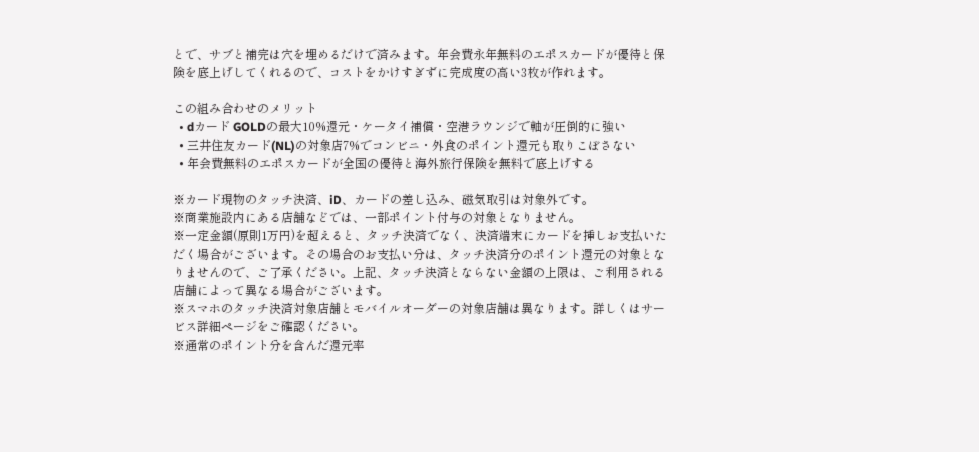とで、サブと補完は穴を埋めるだけで済みます。年会費永年無料のエポスカードが優待と保険を底上げしてくれるので、コストをかけすぎずに完成度の高い3枚が作れます。

この組み合わせのメリット
  • dカード GOLDの最大10%還元・ケータイ補償・空港ラウンジで軸が圧倒的に強い
  • 三井住友カード(NL)の対象店7%でコンビニ・外食のポイント還元も取りこぼさない
  • 年会費無料のエポスカードが全国の優待と海外旅行保険を無料で底上げする

※カード現物のタッチ決済、iD、カードの差し込み、磁気取引は対象外です。
※商業施設内にある店舗などでは、一部ポイント付与の対象となりません。
※一定金額(原則1万円)を超えると、タッチ決済でなく、決済端末にカードを挿しお支払いただく場合がございます。その場合のお支払い分は、タッチ決済分のポイント還元の対象となりませんので、ご了承ください。上記、タッチ決済とならない金額の上限は、ご利用される店舗によって異なる場合がございます。
※スマホのタッチ決済対象店舗とモバイルオーダーの対象店舗は異なります。詳しくはサービス詳細ページをご確認ください。
※通常のポイント分を含んだ還元率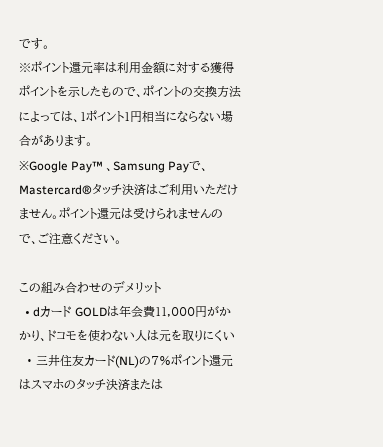です。
※ポイント還元率は利用金額に対する獲得ポイントを示したもので、ポイントの交換方法によっては、1ポイント1円相当にならない場合があります。
※Google Pay™ 、Samsung Payで、Mastercard®タッチ決済はご利用いただけません。ポイント還元は受けられませんので、ご注意ください。

この組み合わせのデメリット
  • dカード GOLDは年会費11,000円がかかり、ドコモを使わない人は元を取りにくい
  • 三井住友カード(NL)の7%ポイント還元はスマホのタッチ決済または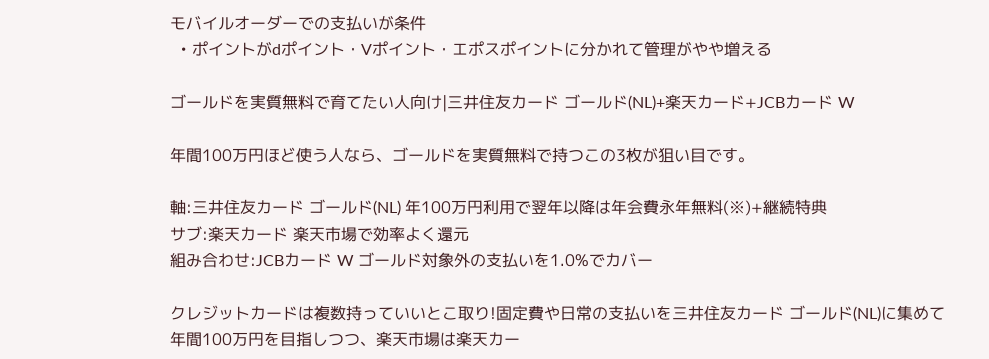モバイルオーダーでの支払いが条件
  • ポイントがdポイント・Vポイント・エポスポイントに分かれて管理がやや増える

ゴールドを実質無料で育てたい人向け|三井住友カード ゴールド(NL)+楽天カード+JCBカード W

年間100万円ほど使う人なら、ゴールドを実質無料で持つこの3枚が狙い目です。

軸:三井住友カード ゴールド(NL) 年100万円利用で翌年以降は年会費永年無料(※)+継続特典
サブ:楽天カード 楽天市場で効率よく還元
組み合わせ:JCBカード W ゴールド対象外の支払いを1.0%でカバー

クレジットカードは複数持っていいとこ取り!固定費や日常の支払いを三井住友カード ゴールド(NL)に集めて年間100万円を目指しつつ、楽天市場は楽天カー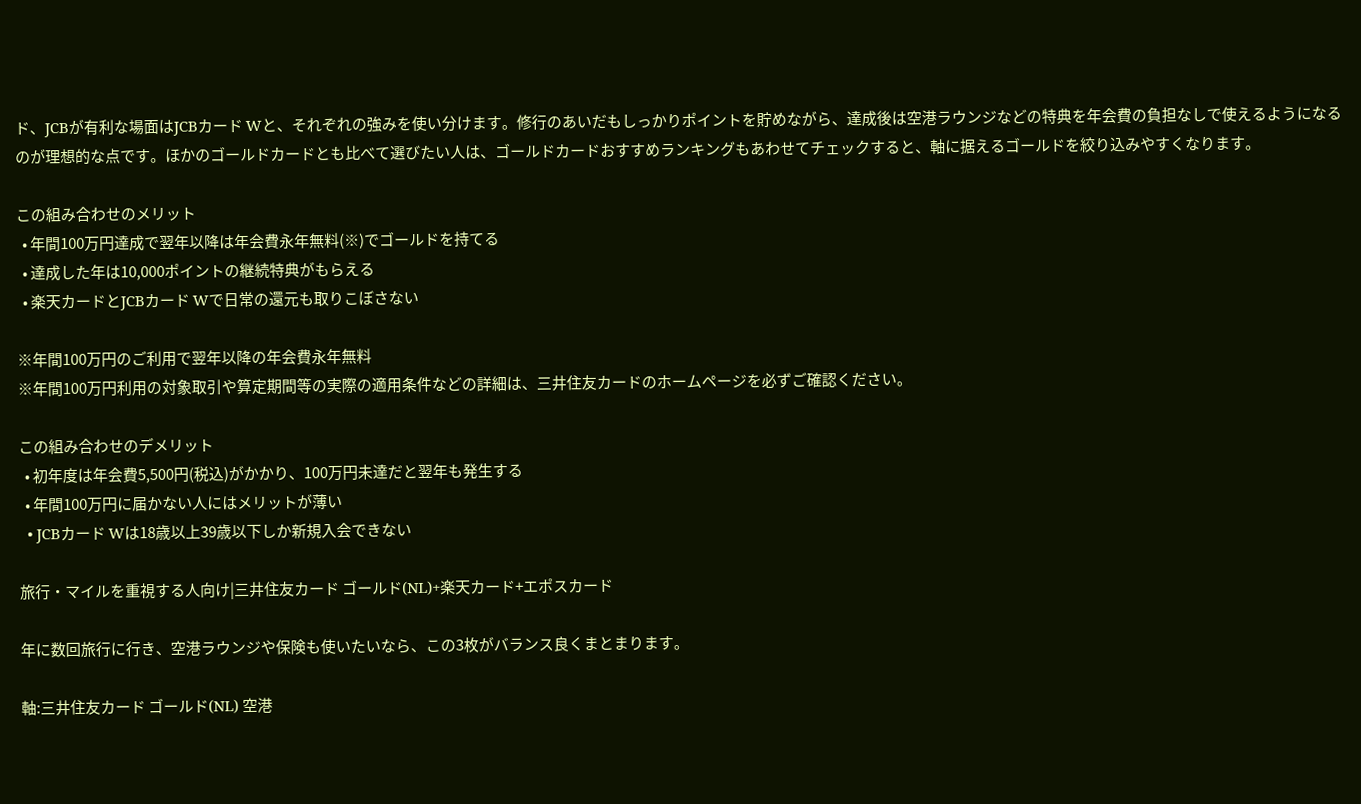ド、JCBが有利な場面はJCBカード Wと、それぞれの強みを使い分けます。修行のあいだもしっかりポイントを貯めながら、達成後は空港ラウンジなどの特典を年会費の負担なしで使えるようになるのが理想的な点です。ほかのゴールドカードとも比べて選びたい人は、ゴールドカードおすすめランキングもあわせてチェックすると、軸に据えるゴールドを絞り込みやすくなります。

この組み合わせのメリット
  • 年間100万円達成で翌年以降は年会費永年無料(※)でゴールドを持てる
  • 達成した年は10,000ポイントの継続特典がもらえる
  • 楽天カードとJCBカード Wで日常の還元も取りこぼさない

※年間100万円のご利用で翌年以降の年会費永年無料
※年間100万円利用の対象取引や算定期間等の実際の適用条件などの詳細は、三井住友カードのホームページを必ずご確認ください。

この組み合わせのデメリット
  • 初年度は年会費5,500円(税込)がかかり、100万円未達だと翌年も発生する
  • 年間100万円に届かない人にはメリットが薄い
  • JCBカード Wは18歳以上39歳以下しか新規入会できない

旅行・マイルを重視する人向け|三井住友カード ゴールド(NL)+楽天カード+エポスカード

年に数回旅行に行き、空港ラウンジや保険も使いたいなら、この3枚がバランス良くまとまります。

軸:三井住友カード ゴールド(NL) 空港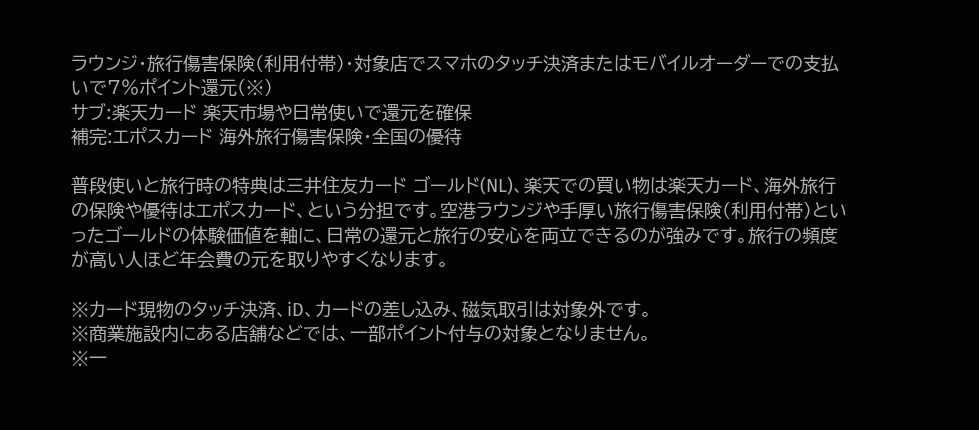ラウンジ・旅行傷害保険(利用付帯)・対象店でスマホのタッチ決済またはモバイルオーダーでの支払いで7%ポイント還元(※)
サブ:楽天カード 楽天市場や日常使いで還元を確保
補完:エポスカード 海外旅行傷害保険・全国の優待

普段使いと旅行時の特典は三井住友カード ゴールド(NL)、楽天での買い物は楽天カード、海外旅行の保険や優待はエポスカード、という分担です。空港ラウンジや手厚い旅行傷害保険(利用付帯)といったゴールドの体験価値を軸に、日常の還元と旅行の安心を両立できるのが強みです。旅行の頻度が高い人ほど年会費の元を取りやすくなります。

※カード現物のタッチ決済、iD、カードの差し込み、磁気取引は対象外です。
※商業施設内にある店舗などでは、一部ポイント付与の対象となりません。
※一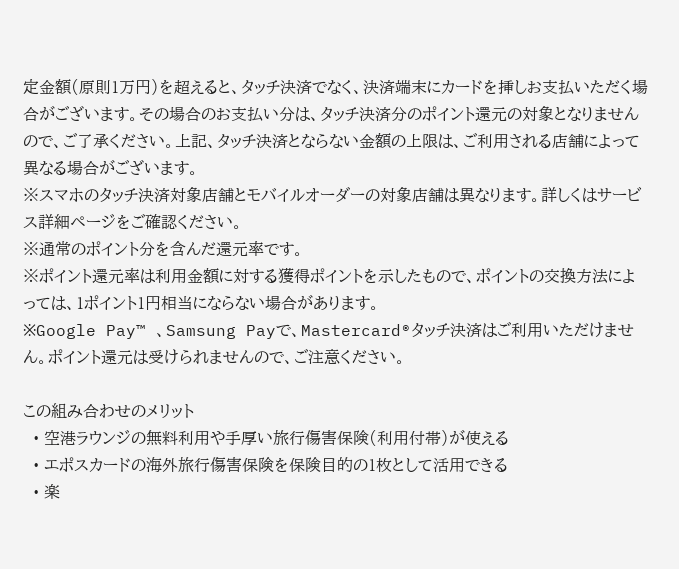定金額(原則1万円)を超えると、タッチ決済でなく、決済端末にカードを挿しお支払いただく場合がございます。その場合のお支払い分は、タッチ決済分のポイント還元の対象となりませんので、ご了承ください。上記、タッチ決済とならない金額の上限は、ご利用される店舗によって異なる場合がございます。
※スマホのタッチ決済対象店舗とモバイルオーダーの対象店舗は異なります。詳しくはサービス詳細ページをご確認ください。
※通常のポイント分を含んだ還元率です。
※ポイント還元率は利用金額に対する獲得ポイントを示したもので、ポイントの交換方法によっては、1ポイント1円相当にならない場合があります。
※Google Pay™ 、Samsung Payで、Mastercard®タッチ決済はご利用いただけません。ポイント還元は受けられませんので、ご注意ください。

この組み合わせのメリット
  • 空港ラウンジの無料利用や手厚い旅行傷害保険(利用付帯)が使える
  • エポスカードの海外旅行傷害保険を保険目的の1枚として活用できる
  • 楽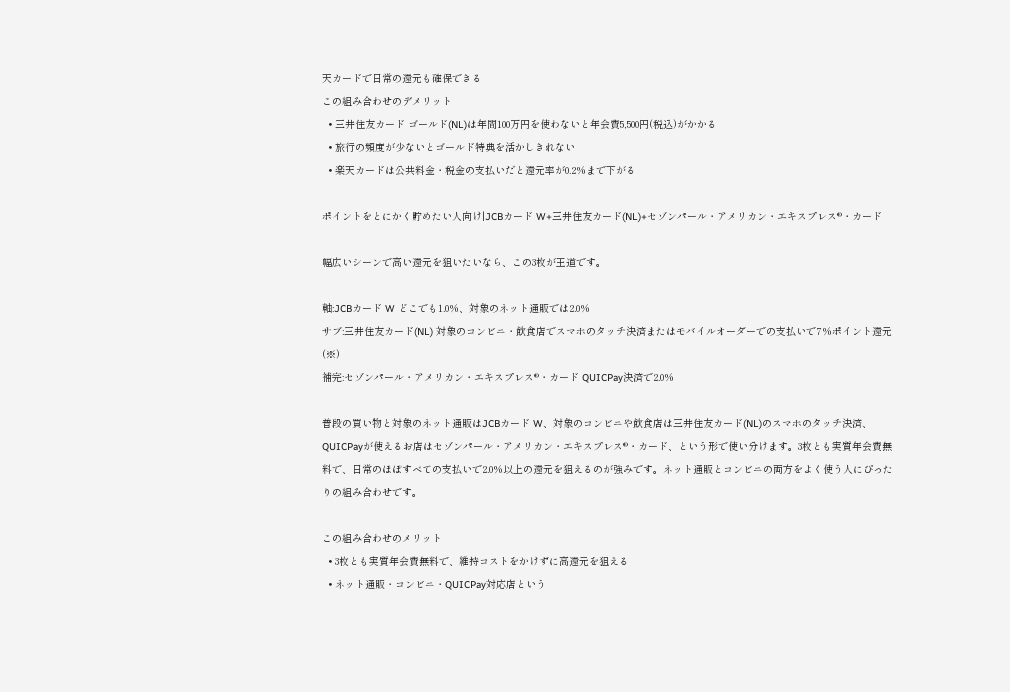天カードで日常の還元も確保できる
この組み合わせのデメリット
  • 三井住友カード ゴールド(NL)は年間100万円を使わないと年会費5,500円(税込)がかかる
  • 旅行の頻度が少ないとゴールド特典を活かしきれない
  • 楽天カードは公共料金・税金の支払いだと還元率が0.2%まで下がる

ポイントをとにかく貯めたい人向け|JCBカード W+三井住友カード(NL)+セゾンパール・アメリカン・エキスプレス®・カード

幅広いシーンで高い還元を狙いたいなら、この3枚が王道です。

軸:JCBカード W どこでも1.0%、対象のネット通販では2.0%
サブ:三井住友カード(NL) 対象のコンビニ・飲食店でスマホのタッチ決済またはモバイルオーダーでの支払いで7%ポイント還元(※)
補完:セゾンパール・アメリカン・エキスプレス®・カード QUICPay決済で2.0%

普段の買い物と対象のネット通販はJCBカード W、対象のコンビニや飲食店は三井住友カード(NL)のスマホのタッチ決済、QUICPayが使えるお店はセゾンパール・アメリカン・エキスプレス®・カード、という形で使い分けます。3枚とも実質年会費無料で、日常のほぼすべての支払いで2.0%以上の還元を狙えるのが強みです。ネット通販とコンビニの両方をよく使う人にぴったりの組み合わせです。

この組み合わせのメリット
  • 3枚とも実質年会費無料で、維持コストをかけずに高還元を狙える
  • ネット通販・コンビニ・QUICPay対応店という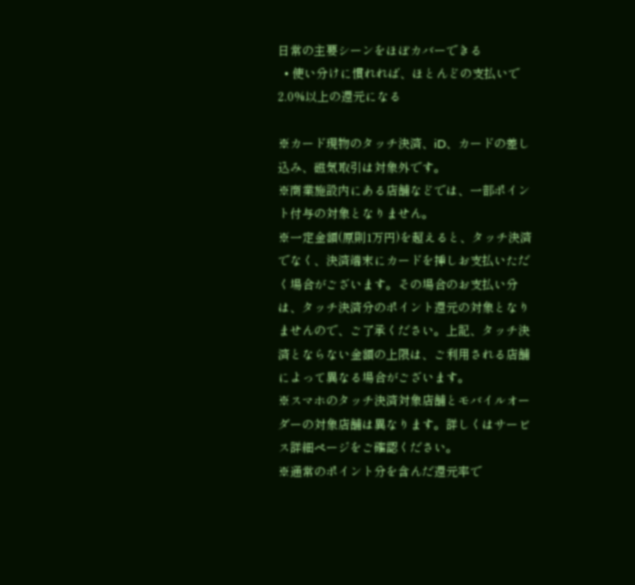日常の主要シーンをほぼカバーできる
  • 使い分けに慣れれば、ほとんどの支払いで2.0%以上の還元になる

※カード現物のタッチ決済、iD、カードの差し込み、磁気取引は対象外です。
※商業施設内にある店舗などでは、一部ポイント付与の対象となりません。
※一定金額(原則1万円)を超えると、タッチ決済でなく、決済端末にカードを挿しお支払いただく場合がございます。その場合のお支払い分は、タッチ決済分のポイント還元の対象となりませんので、ご了承ください。上記、タッチ決済とならない金額の上限は、ご利用される店舗によって異なる場合がございます。
※スマホのタッチ決済対象店舗とモバイルオーダーの対象店舗は異なります。詳しくはサービス詳細ページをご確認ください。
※通常のポイント分を含んだ還元率で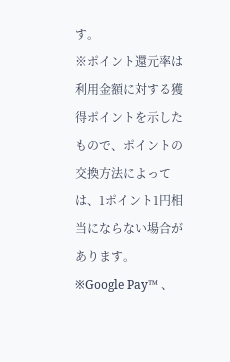す。
※ポイント還元率は利用金額に対する獲得ポイントを示したもので、ポイントの交換方法によっては、1ポイント1円相当にならない場合があります。
※Google Pay™ 、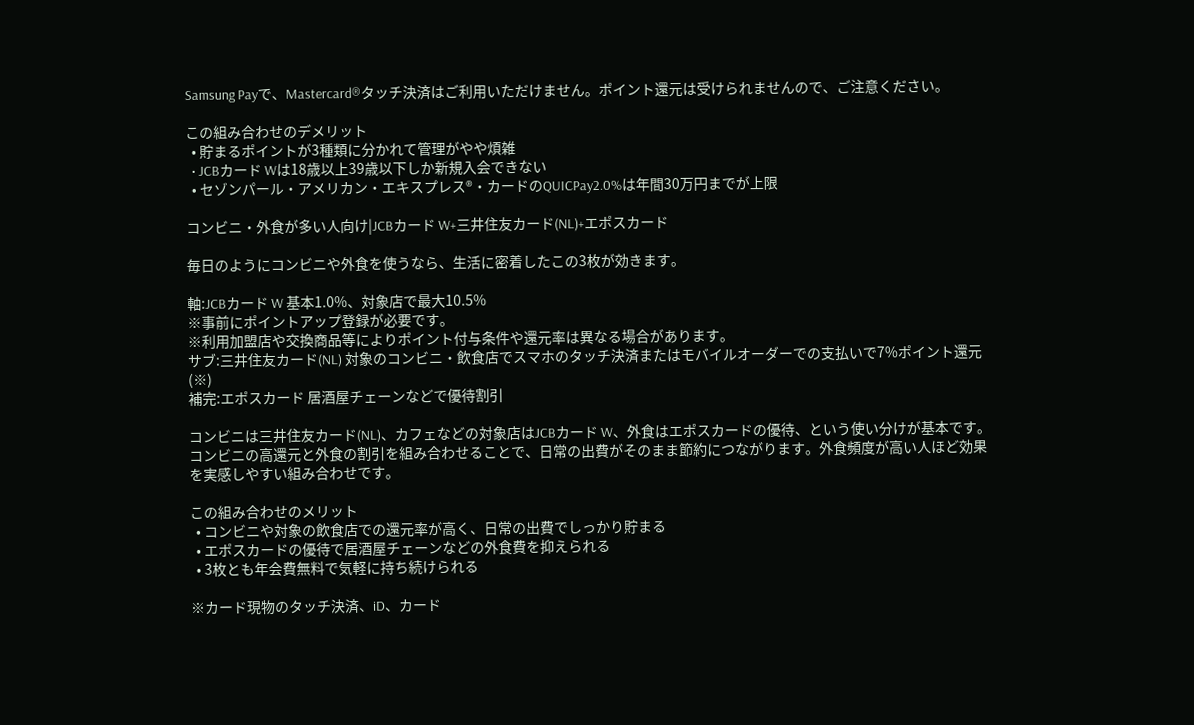Samsung Payで、Mastercard®タッチ決済はご利用いただけません。ポイント還元は受けられませんので、ご注意ください。

この組み合わせのデメリット
  • 貯まるポイントが3種類に分かれて管理がやや煩雑
  • JCBカード Wは18歳以上39歳以下しか新規入会できない
  • セゾンパール・アメリカン・エキスプレス®・カードのQUICPay2.0%は年間30万円までが上限

コンビニ・外食が多い人向け|JCBカード W+三井住友カード(NL)+エポスカード

毎日のようにコンビニや外食を使うなら、生活に密着したこの3枚が効きます。

軸:JCBカード W 基本1.0%、対象店で最大10.5%
※事前にポイントアップ登録が必要です。
※利用加盟店や交換商品等によりポイント付与条件や還元率は異なる場合があります。
サブ:三井住友カード(NL) 対象のコンビニ・飲食店でスマホのタッチ決済またはモバイルオーダーでの支払いで7%ポイント還元(※)
補完:エポスカード 居酒屋チェーンなどで優待割引

コンビニは三井住友カード(NL)、カフェなどの対象店はJCBカード W、外食はエポスカードの優待、という使い分けが基本です。コンビニの高還元と外食の割引を組み合わせることで、日常の出費がそのまま節約につながります。外食頻度が高い人ほど効果を実感しやすい組み合わせです。

この組み合わせのメリット
  • コンビニや対象の飲食店での還元率が高く、日常の出費でしっかり貯まる
  • エポスカードの優待で居酒屋チェーンなどの外食費を抑えられる
  • 3枚とも年会費無料で気軽に持ち続けられる

※カード現物のタッチ決済、iD、カード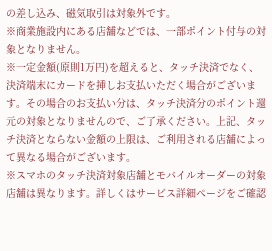の差し込み、磁気取引は対象外です。
※商業施設内にある店舗などでは、一部ポイント付与の対象となりません。
※一定金額(原則1万円)を超えると、タッチ決済でなく、決済端末にカードを挿しお支払いただく場合がございます。その場合のお支払い分は、タッチ決済分のポイント還元の対象となりませんので、ご了承ください。上記、タッチ決済とならない金額の上限は、ご利用される店舗によって異なる場合がございます。
※スマホのタッチ決済対象店舗とモバイルオーダーの対象店舗は異なります。詳しくはサービス詳細ページをご確認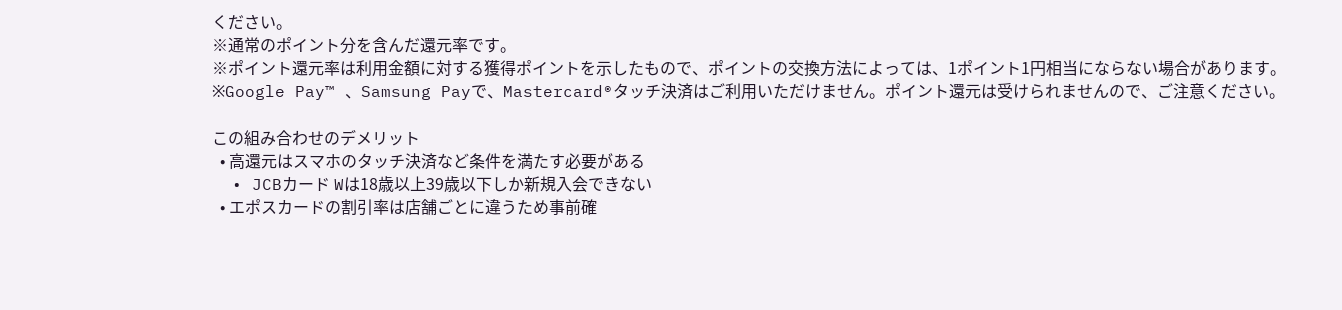ください。
※通常のポイント分を含んだ還元率です。
※ポイント還元率は利用金額に対する獲得ポイントを示したもので、ポイントの交換方法によっては、1ポイント1円相当にならない場合があります。
※Google Pay™ 、Samsung Payで、Mastercard®タッチ決済はご利用いただけません。ポイント還元は受けられませんので、ご注意ください。

この組み合わせのデメリット
  • 高還元はスマホのタッチ決済など条件を満たす必要がある
  • JCBカード Wは18歳以上39歳以下しか新規入会できない
  • エポスカードの割引率は店舗ごとに違うため事前確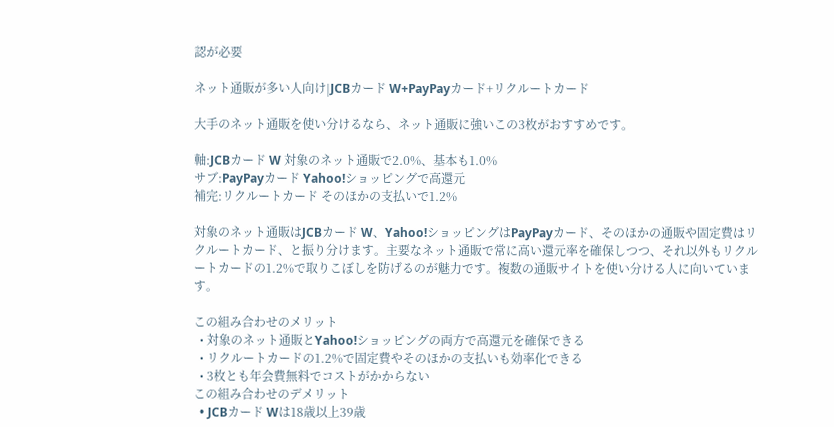認が必要

ネット通販が多い人向け|JCBカード W+PayPayカード+リクルートカード

大手のネット通販を使い分けるなら、ネット通販に強いこの3枚がおすすめです。

軸:JCBカード W 対象のネット通販で2.0%、基本も1.0%
サブ:PayPayカード Yahoo!ショッピングで高還元
補完:リクルートカード そのほかの支払いで1.2%

対象のネット通販はJCBカード W、Yahoo!ショッピングはPayPayカード、そのほかの通販や固定費はリクルートカード、と振り分けます。主要なネット通販で常に高い還元率を確保しつつ、それ以外もリクルートカードの1.2%で取りこぼしを防げるのが魅力です。複数の通販サイトを使い分ける人に向いています。

この組み合わせのメリット
  • 対象のネット通販とYahoo!ショッピングの両方で高還元を確保できる
  • リクルートカードの1.2%で固定費やそのほかの支払いも効率化できる
  • 3枚とも年会費無料でコストがかからない
この組み合わせのデメリット
  • JCBカード Wは18歳以上39歳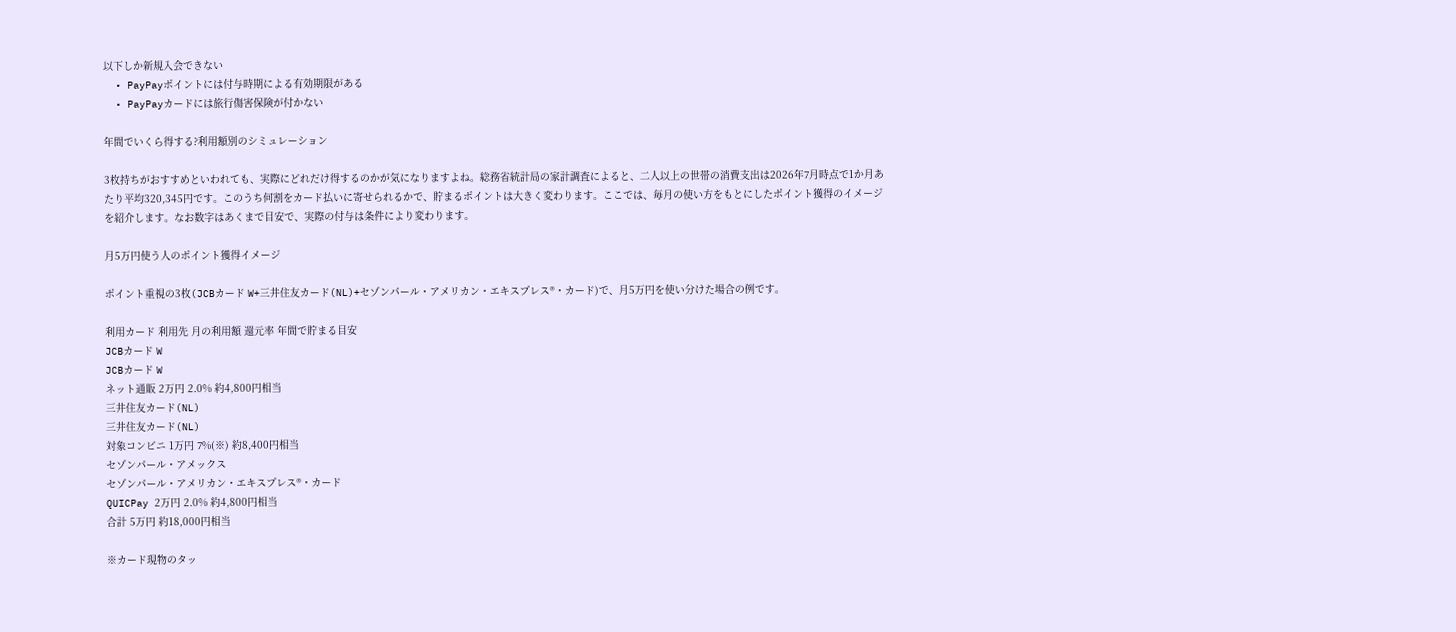以下しか新規入会できない
  • PayPayポイントには付与時期による有効期限がある
  • PayPayカードには旅行傷害保険が付かない

年間でいくら得する?利用額別のシミュレーション

3枚持ちがおすすめといわれても、実際にどれだけ得するのかが気になりますよね。総務省統計局の家計調査によると、二人以上の世帯の消費支出は2026年7月時点で1か月あたり平均320,345円です。このうち何割をカード払いに寄せられるかで、貯まるポイントは大きく変わります。ここでは、毎月の使い方をもとにしたポイント獲得のイメージを紹介します。なお数字はあくまで目安で、実際の付与は条件により変わります。

月5万円使う人のポイント獲得イメージ

ポイント重視の3枚(JCBカード W+三井住友カード(NL)+セゾンパール・アメリカン・エキスプレス®・カード)で、月5万円を使い分けた場合の例です。

利用カード 利用先 月の利用額 還元率 年間で貯まる目安
JCBカード W
JCBカード W
ネット通販 2万円 2.0% 約4,800円相当
三井住友カード(NL)
三井住友カード(NL)
対象コンビニ 1万円 7%(※) 約8,400円相当
セゾンパール・アメックス
セゾンパール・アメリカン・エキスプレス®・カード
QUICPay 2万円 2.0% 約4,800円相当
合計 5万円 約18,000円相当

※カード現物のタッ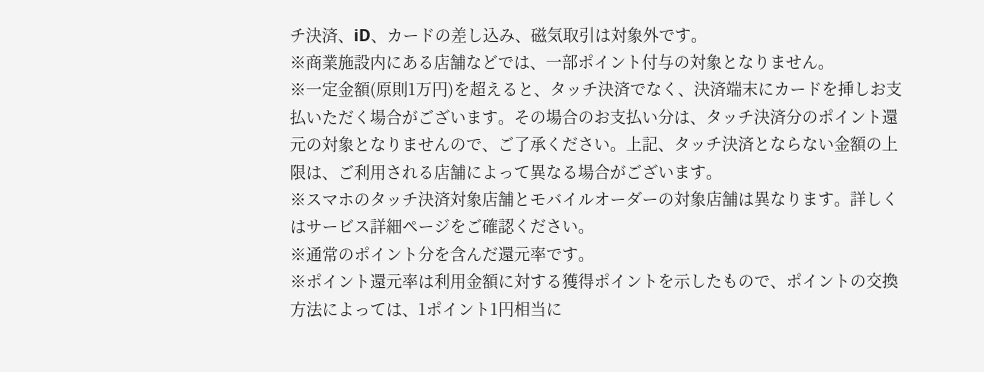チ決済、iD、カードの差し込み、磁気取引は対象外です。
※商業施設内にある店舗などでは、一部ポイント付与の対象となりません。
※一定金額(原則1万円)を超えると、タッチ決済でなく、決済端末にカードを挿しお支払いただく場合がございます。その場合のお支払い分は、タッチ決済分のポイント還元の対象となりませんので、ご了承ください。上記、タッチ決済とならない金額の上限は、ご利用される店舗によって異なる場合がございます。
※スマホのタッチ決済対象店舗とモバイルオーダーの対象店舗は異なります。詳しくはサービス詳細ページをご確認ください。
※通常のポイント分を含んだ還元率です。
※ポイント還元率は利用金額に対する獲得ポイントを示したもので、ポイントの交換方法によっては、1ポイント1円相当に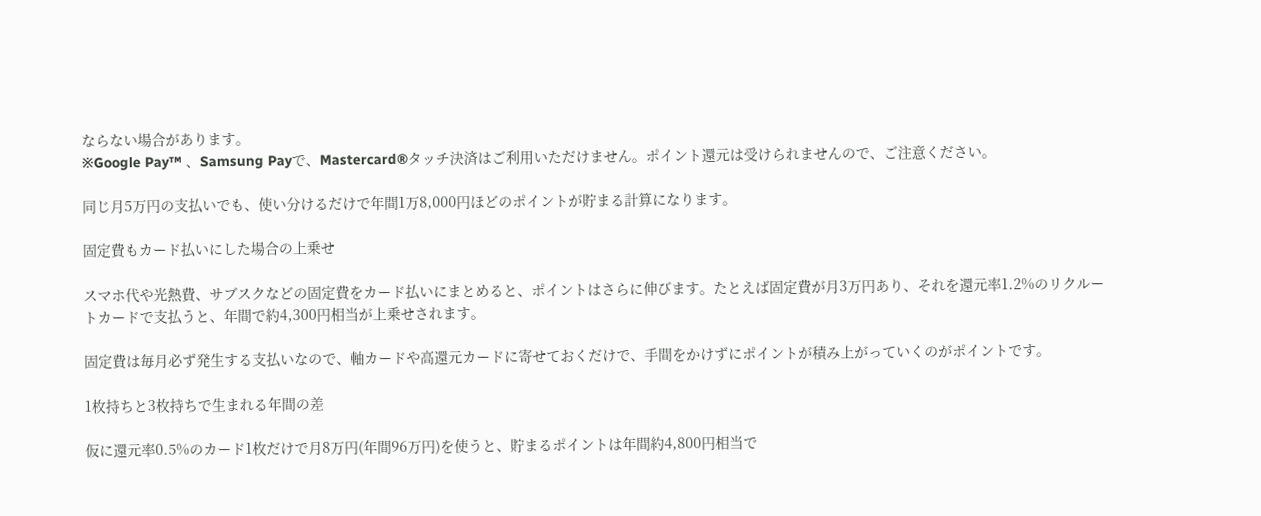ならない場合があります。
※Google Pay™ 、Samsung Payで、Mastercard®タッチ決済はご利用いただけません。ポイント還元は受けられませんので、ご注意ください。

同じ月5万円の支払いでも、使い分けるだけで年間1万8,000円ほどのポイントが貯まる計算になります。

固定費もカード払いにした場合の上乗せ

スマホ代や光熱費、サブスクなどの固定費をカード払いにまとめると、ポイントはさらに伸びます。たとえば固定費が月3万円あり、それを還元率1.2%のリクルートカードで支払うと、年間で約4,300円相当が上乗せされます。

固定費は毎月必ず発生する支払いなので、軸カードや高還元カードに寄せておくだけで、手間をかけずにポイントが積み上がっていくのがポイントです。

1枚持ちと3枚持ちで生まれる年間の差

仮に還元率0.5%のカード1枚だけで月8万円(年間96万円)を使うと、貯まるポイントは年間約4,800円相当で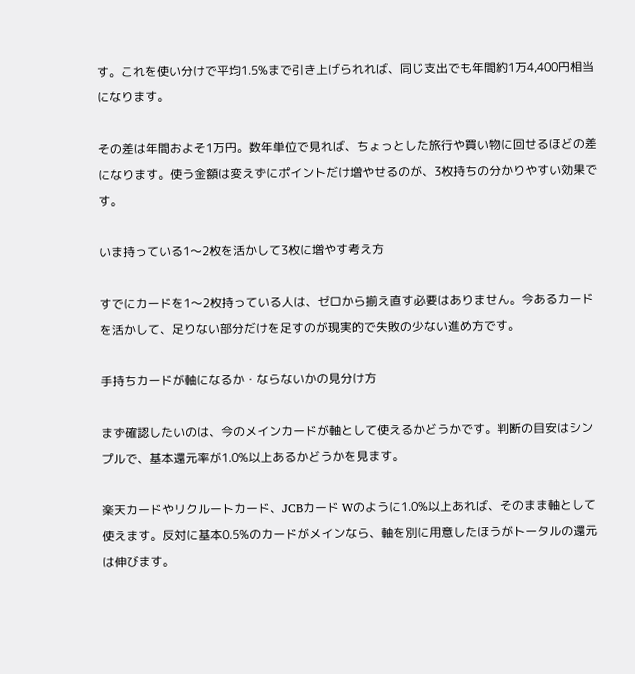す。これを使い分けで平均1.5%まで引き上げられれば、同じ支出でも年間約1万4,400円相当になります。

その差は年間およそ1万円。数年単位で見れば、ちょっとした旅行や買い物に回せるほどの差になります。使う金額は変えずにポイントだけ増やせるのが、3枚持ちの分かりやすい効果です。

いま持っている1〜2枚を活かして3枚に増やす考え方

すでにカードを1〜2枚持っている人は、ゼロから揃え直す必要はありません。今あるカードを活かして、足りない部分だけを足すのが現実的で失敗の少ない進め方です。

手持ちカードが軸になるか・ならないかの見分け方

まず確認したいのは、今のメインカードが軸として使えるかどうかです。判断の目安はシンプルで、基本還元率が1.0%以上あるかどうかを見ます。

楽天カードやリクルートカード、JCBカード Wのように1.0%以上あれば、そのまま軸として使えます。反対に基本0.5%のカードがメインなら、軸を別に用意したほうがトータルの還元は伸びます。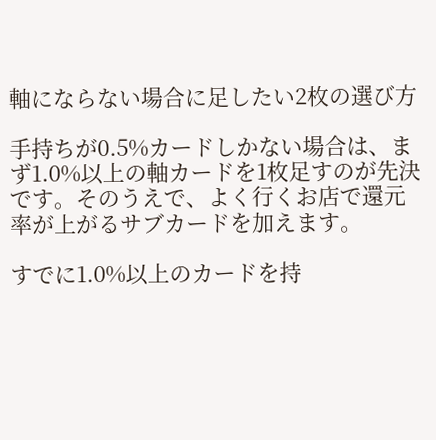軸にならない場合に足したい2枚の選び方

手持ちが0.5%カードしかない場合は、まず1.0%以上の軸カードを1枚足すのが先決です。そのうえで、よく行くお店で還元率が上がるサブカードを加えます。

すでに1.0%以上のカードを持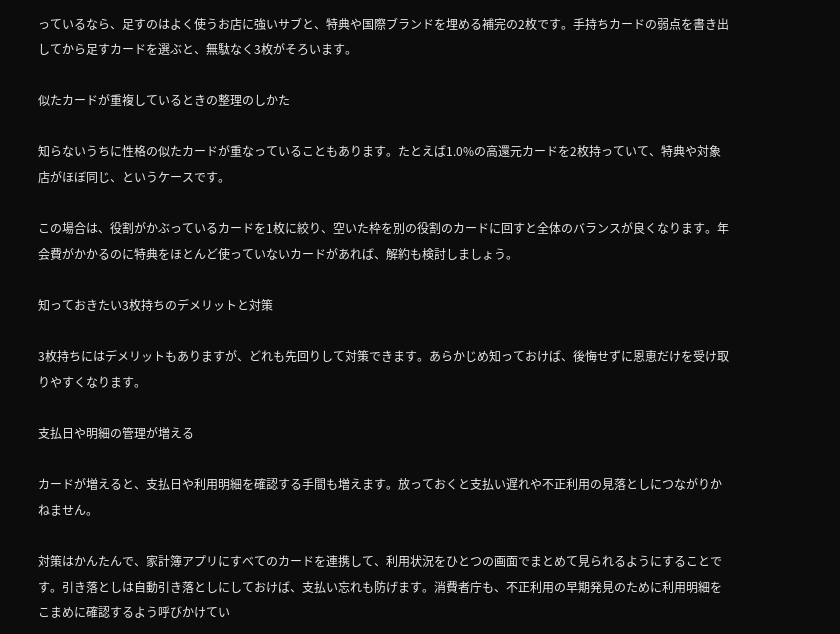っているなら、足すのはよく使うお店に強いサブと、特典や国際ブランドを埋める補完の2枚です。手持ちカードの弱点を書き出してから足すカードを選ぶと、無駄なく3枚がそろいます。

似たカードが重複しているときの整理のしかた

知らないうちに性格の似たカードが重なっていることもあります。たとえば1.0%の高還元カードを2枚持っていて、特典や対象店がほぼ同じ、というケースです。

この場合は、役割がかぶっているカードを1枚に絞り、空いた枠を別の役割のカードに回すと全体のバランスが良くなります。年会費がかかるのに特典をほとんど使っていないカードがあれば、解約も検討しましょう。

知っておきたい3枚持ちのデメリットと対策

3枚持ちにはデメリットもありますが、どれも先回りして対策できます。あらかじめ知っておけば、後悔せずに恩恵だけを受け取りやすくなります。

支払日や明細の管理が増える

カードが増えると、支払日や利用明細を確認する手間も増えます。放っておくと支払い遅れや不正利用の見落としにつながりかねません。

対策はかんたんで、家計簿アプリにすべてのカードを連携して、利用状況をひとつの画面でまとめて見られるようにすることです。引き落としは自動引き落としにしておけば、支払い忘れも防げます。消費者庁も、不正利用の早期発見のために利用明細をこまめに確認するよう呼びかけてい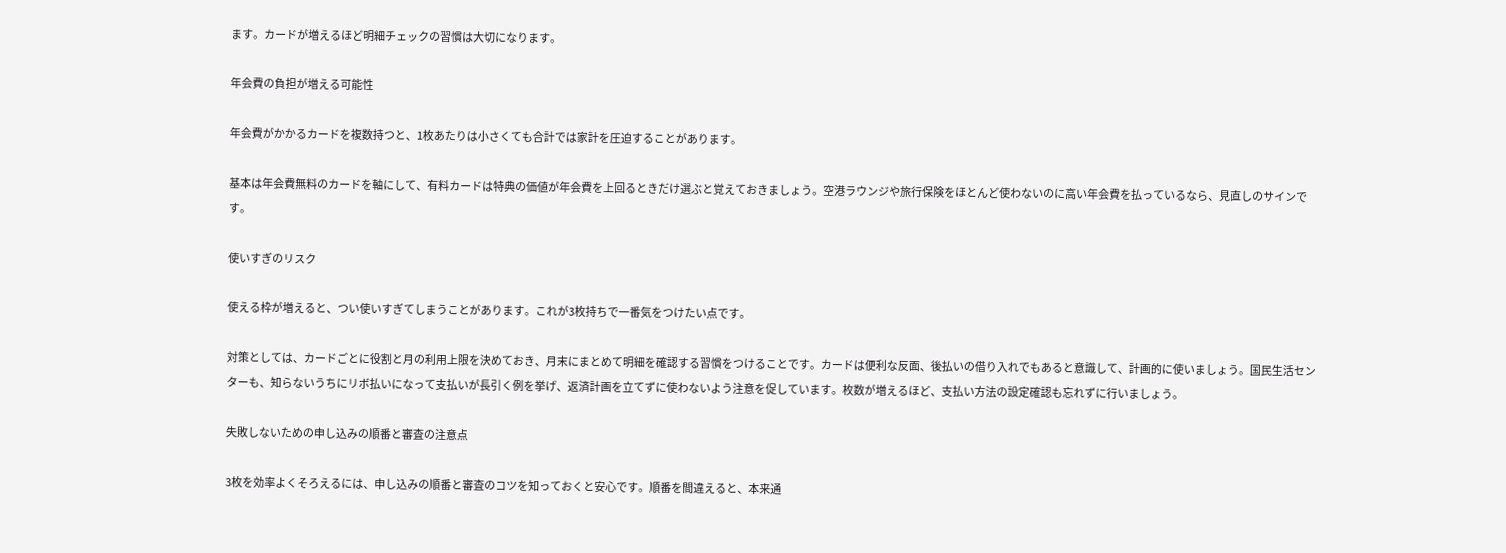ます。カードが増えるほど明細チェックの習慣は大切になります。

年会費の負担が増える可能性

年会費がかかるカードを複数持つと、1枚あたりは小さくても合計では家計を圧迫することがあります。

基本は年会費無料のカードを軸にして、有料カードは特典の価値が年会費を上回るときだけ選ぶと覚えておきましょう。空港ラウンジや旅行保険をほとんど使わないのに高い年会費を払っているなら、見直しのサインです。

使いすぎのリスク

使える枠が増えると、つい使いすぎてしまうことがあります。これが3枚持ちで一番気をつけたい点です。

対策としては、カードごとに役割と月の利用上限を決めておき、月末にまとめて明細を確認する習慣をつけることです。カードは便利な反面、後払いの借り入れでもあると意識して、計画的に使いましょう。国民生活センターも、知らないうちにリボ払いになって支払いが長引く例を挙げ、返済計画を立てずに使わないよう注意を促しています。枚数が増えるほど、支払い方法の設定確認も忘れずに行いましょう。

失敗しないための申し込みの順番と審査の注意点

3枚を効率よくそろえるには、申し込みの順番と審査のコツを知っておくと安心です。順番を間違えると、本来通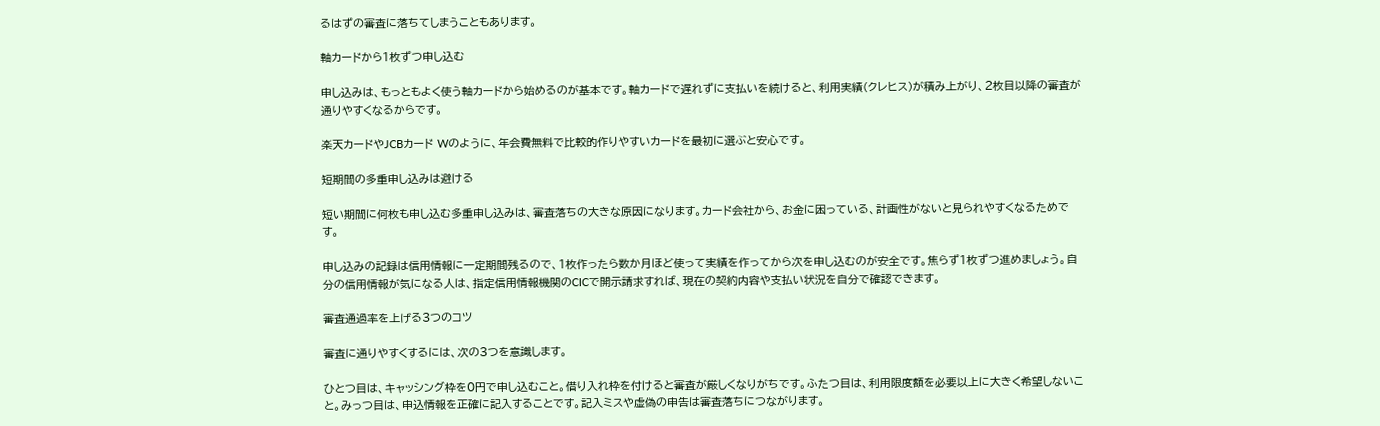るはずの審査に落ちてしまうこともあります。

軸カードから1枚ずつ申し込む

申し込みは、もっともよく使う軸カードから始めるのが基本です。軸カードで遅れずに支払いを続けると、利用実績(クレヒス)が積み上がり、2枚目以降の審査が通りやすくなるからです。

楽天カードやJCBカード Wのように、年会費無料で比較的作りやすいカードを最初に選ぶと安心です。

短期間の多重申し込みは避ける

短い期間に何枚も申し込む多重申し込みは、審査落ちの大きな原因になります。カード会社から、お金に困っている、計画性がないと見られやすくなるためです。

申し込みの記録は信用情報に一定期間残るので、1枚作ったら数か月ほど使って実績を作ってから次を申し込むのが安全です。焦らず1枚ずつ進めましょう。自分の信用情報が気になる人は、指定信用情報機関のCICで開示請求すれば、現在の契約内容や支払い状況を自分で確認できます。

審査通過率を上げる3つのコツ

審査に通りやすくするには、次の3つを意識します。

ひとつ目は、キャッシング枠を0円で申し込むこと。借り入れ枠を付けると審査が厳しくなりがちです。ふたつ目は、利用限度額を必要以上に大きく希望しないこと。みっつ目は、申込情報を正確に記入することです。記入ミスや虚偽の申告は審査落ちにつながります。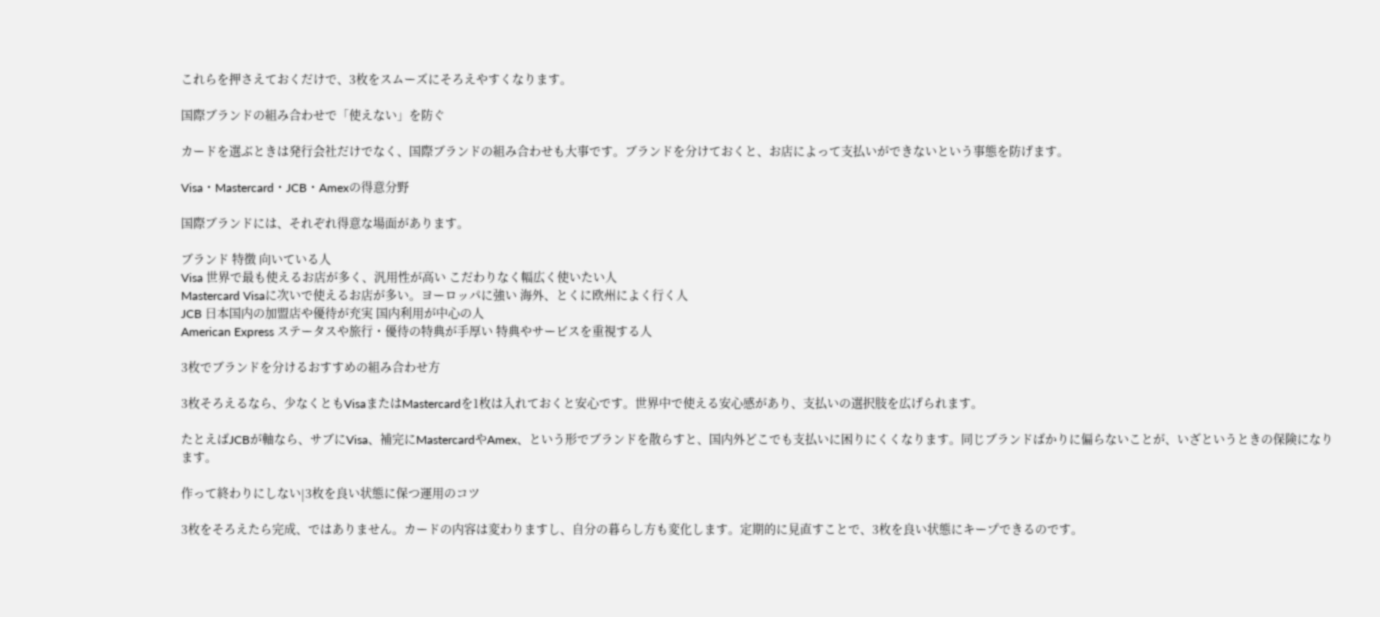これらを押さえておくだけで、3枚をスムーズにそろえやすくなります。

国際ブランドの組み合わせで「使えない」を防ぐ

カードを選ぶときは発行会社だけでなく、国際ブランドの組み合わせも大事です。ブランドを分けておくと、お店によって支払いができないという事態を防げます。

Visa・Mastercard・JCB・Amexの得意分野

国際ブランドには、それぞれ得意な場面があります。

ブランド 特徴 向いている人
Visa 世界で最も使えるお店が多く、汎用性が高い こだわりなく幅広く使いたい人
Mastercard Visaに次いで使えるお店が多い。ヨーロッパに強い 海外、とくに欧州によく行く人
JCB 日本国内の加盟店や優待が充実 国内利用が中心の人
American Express ステータスや旅行・優待の特典が手厚い 特典やサービスを重視する人

3枚でブランドを分けるおすすめの組み合わせ方

3枚そろえるなら、少なくともVisaまたはMastercardを1枚は入れておくと安心です。世界中で使える安心感があり、支払いの選択肢を広げられます。

たとえばJCBが軸なら、サブにVisa、補完にMastercardやAmex、という形でブランドを散らすと、国内外どこでも支払いに困りにくくなります。同じブランドばかりに偏らないことが、いざというときの保険になります。

作って終わりにしない|3枚を良い状態に保つ運用のコツ

3枚をそろえたら完成、ではありません。カードの内容は変わりますし、自分の暮らし方も変化します。定期的に見直すことで、3枚を良い状態にキープできるのです。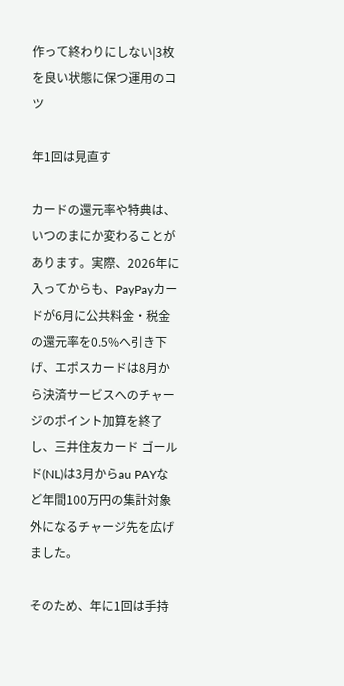作って終わりにしない|3枚を良い状態に保つ運用のコツ

年1回は見直す

カードの還元率や特典は、いつのまにか変わることがあります。実際、2026年に入ってからも、PayPayカードが6月に公共料金・税金の還元率を0.5%へ引き下げ、エポスカードは8月から決済サービスへのチャージのポイント加算を終了し、三井住友カード ゴールド(NL)は3月からau PAYなど年間100万円の集計対象外になるチャージ先を広げました。

そのため、年に1回は手持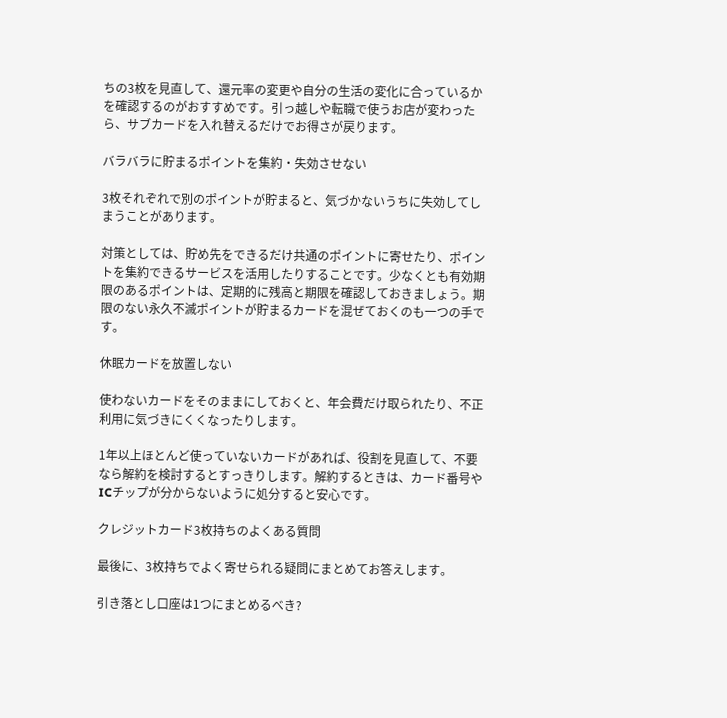ちの3枚を見直して、還元率の変更や自分の生活の変化に合っているかを確認するのがおすすめです。引っ越しや転職で使うお店が変わったら、サブカードを入れ替えるだけでお得さが戻ります。

バラバラに貯まるポイントを集約・失効させない

3枚それぞれで別のポイントが貯まると、気づかないうちに失効してしまうことがあります。

対策としては、貯め先をできるだけ共通のポイントに寄せたり、ポイントを集約できるサービスを活用したりすることです。少なくとも有効期限のあるポイントは、定期的に残高と期限を確認しておきましょう。期限のない永久不滅ポイントが貯まるカードを混ぜておくのも一つの手です。

休眠カードを放置しない

使わないカードをそのままにしておくと、年会費だけ取られたり、不正利用に気づきにくくなったりします。

1年以上ほとんど使っていないカードがあれば、役割を見直して、不要なら解約を検討するとすっきりします。解約するときは、カード番号やICチップが分からないように処分すると安心です。

クレジットカード3枚持ちのよくある質問

最後に、3枚持ちでよく寄せられる疑問にまとめてお答えします。

引き落とし口座は1つにまとめるべき?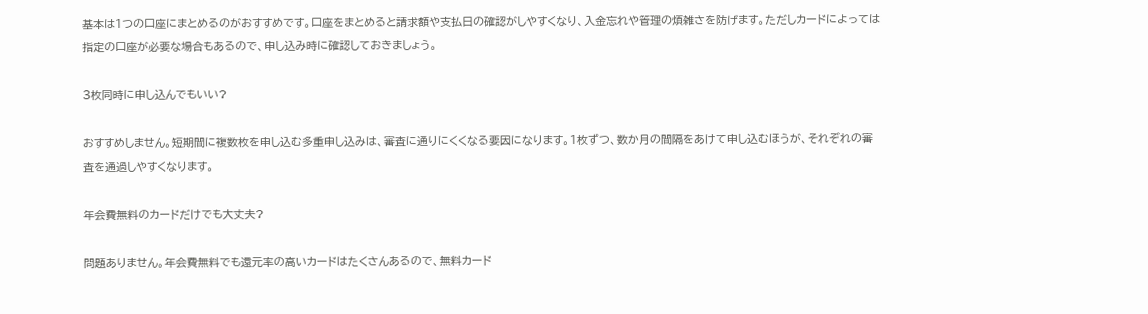基本は1つの口座にまとめるのがおすすめです。口座をまとめると請求額や支払日の確認がしやすくなり、入金忘れや管理の煩雑さを防げます。ただしカードによっては指定の口座が必要な場合もあるので、申し込み時に確認しておきましょう。

3枚同時に申し込んでもいい?

おすすめしません。短期間に複数枚を申し込む多重申し込みは、審査に通りにくくなる要因になります。1枚ずつ、数か月の間隔をあけて申し込むほうが、それぞれの審査を通過しやすくなります。

年会費無料のカードだけでも大丈夫?

問題ありません。年会費無料でも還元率の高いカードはたくさんあるので、無料カード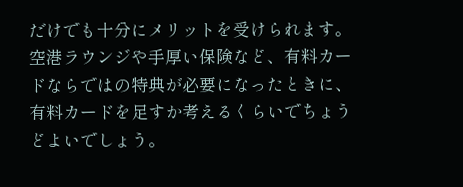だけでも十分にメリットを受けられます。空港ラウンジや手厚い保険など、有料カードならではの特典が必要になったときに、有料カードを足すか考えるくらいでちょうどよいでしょう。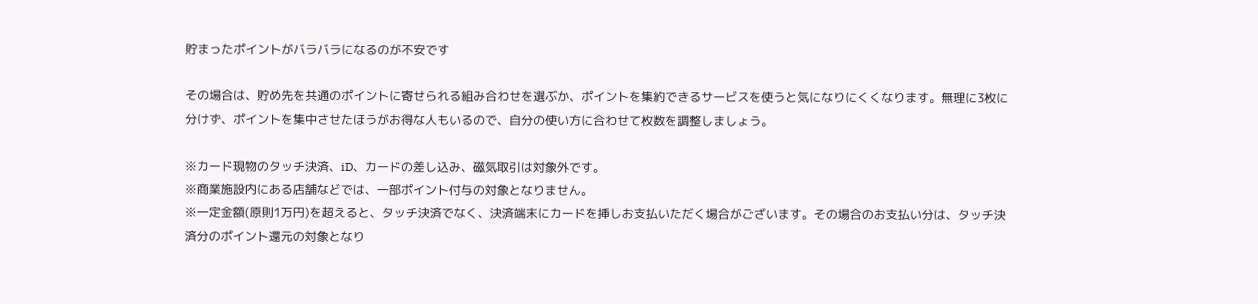貯まったポイントがバラバラになるのが不安です

その場合は、貯め先を共通のポイントに寄せられる組み合わせを選ぶか、ポイントを集約できるサービスを使うと気になりにくくなります。無理に3枚に分けず、ポイントを集中させたほうがお得な人もいるので、自分の使い方に合わせて枚数を調整しましょう。

※カード現物のタッチ決済、iD、カードの差し込み、磁気取引は対象外です。
※商業施設内にある店舗などでは、一部ポイント付与の対象となりません。
※一定金額(原則1万円)を超えると、タッチ決済でなく、決済端末にカードを挿しお支払いただく場合がございます。その場合のお支払い分は、タッチ決済分のポイント還元の対象となり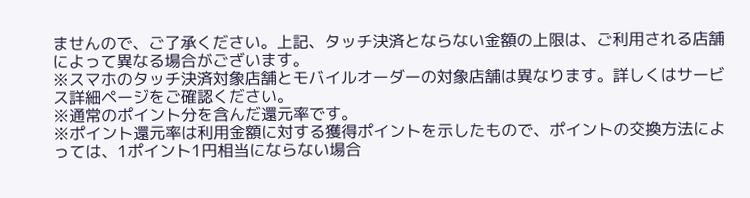ませんので、ご了承ください。上記、タッチ決済とならない金額の上限は、ご利用される店舗によって異なる場合がございます。
※スマホのタッチ決済対象店舗とモバイルオーダーの対象店舗は異なります。詳しくはサービス詳細ページをご確認ください。
※通常のポイント分を含んだ還元率です。
※ポイント還元率は利用金額に対する獲得ポイントを示したもので、ポイントの交換方法によっては、1ポイント1円相当にならない場合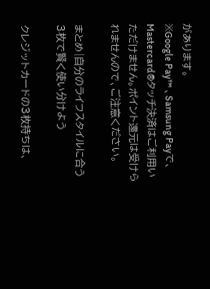があります。
※Google Pay™ 、Samsung Payで、Mastercard®タッチ決済はご利用いただけません。ポイント還元は受けられませんので、ご注意ください。

まとめ|自分のライフスタイルに合う3枚で賢く使い分けよう

クレジットカードの3枚持ちは、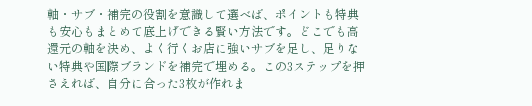軸・サブ・補完の役割を意識して選べば、ポイントも特典も安心もまとめて底上げできる賢い方法です。どこでも高還元の軸を決め、よく行くお店に強いサブを足し、足りない特典や国際ブランドを補完で埋める。この3ステップを押さえれば、自分に合った3枚が作れま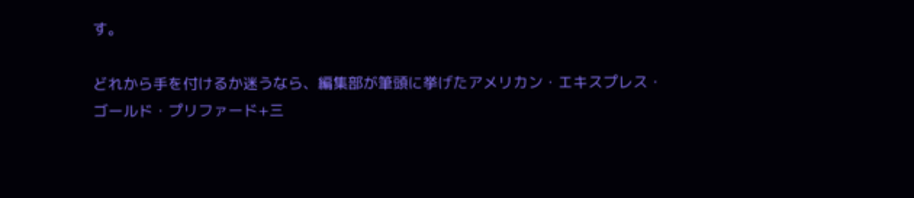す。

どれから手を付けるか迷うなら、編集部が筆頭に挙げたアメリカン・エキスプレス・ゴールド・プリファード+三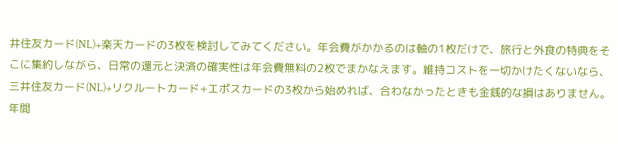井住友カード(NL)+楽天カードの3枚を検討してみてください。年会費がかかるのは軸の1枚だけで、旅行と外食の特典をそこに集約しながら、日常の還元と決済の確実性は年会費無料の2枚でまかなえます。維持コストを一切かけたくないなら、三井住友カード(NL)+リクルートカード+エポスカードの3枚から始めれば、合わなかったときも金銭的な損はありません。年間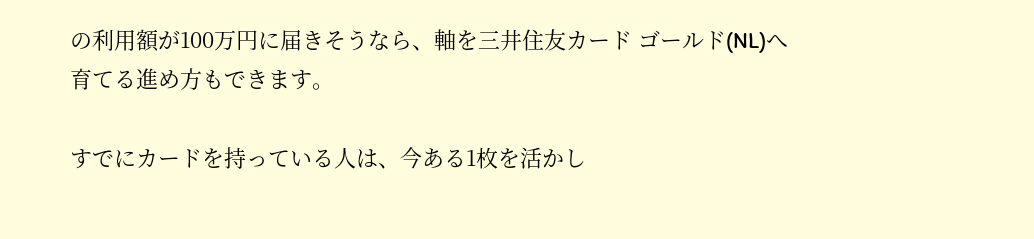の利用額が100万円に届きそうなら、軸を三井住友カード ゴールド(NL)へ育てる進め方もできます。

すでにカードを持っている人は、今ある1枚を活かし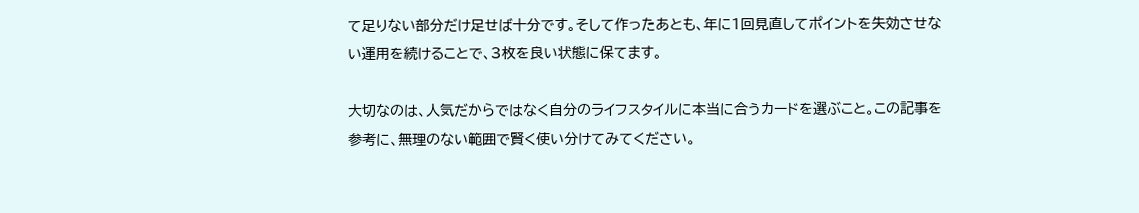て足りない部分だけ足せば十分です。そして作ったあとも、年に1回見直してポイントを失効させない運用を続けることで、3枚を良い状態に保てます。

大切なのは、人気だからではなく自分のライフスタイルに本当に合うカードを選ぶこと。この記事を参考に、無理のない範囲で賢く使い分けてみてください。